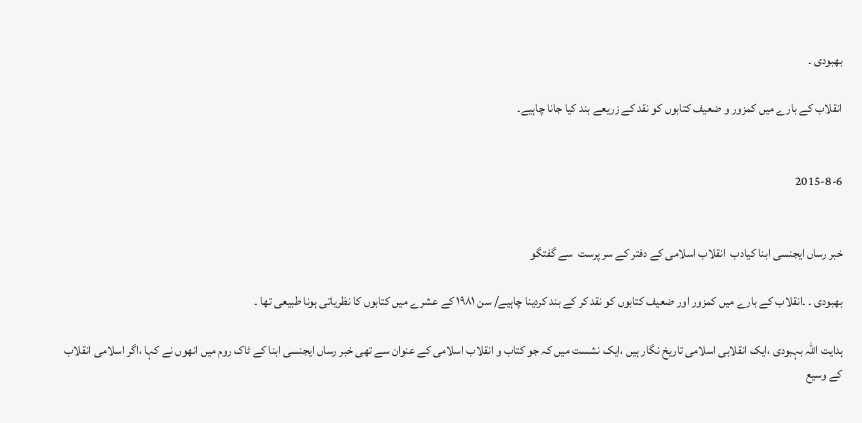بهبودی ۔

انقلاب کے بارے میں کمزور و ضعیف کتابوں کو نقد کے زریعے بند کیا جانا چاہیے۔


2015-8-6


خبر رساں ایجنسی ابنا کیادب  انقلاب اسلامی کے دفتر کے سر پرست  سے گفتگو

بھبودی ۔ ۔انقلاب کے بارے میں کمزور اور ضعیف کتابوں کو نقد کر کے بند کردینا چاہیے/ سن ۱۹۸۱ کے عشرے میں کتابوں کا نظریاتی ہونا طبیعی تھا ۔

ہدایت اللہ بہبودی ،ایک انقلابی اسلامی تاریخ نگار ہیں ،ایک نشست میں کہ جو کتاب و انقلاب اسلامی کے عنوان سے تھی خبر رساں ایجنسی ابنا کے ٹاک روم میں انھوں نے کہا ،اگر اسلامی انقلاب کے وسیع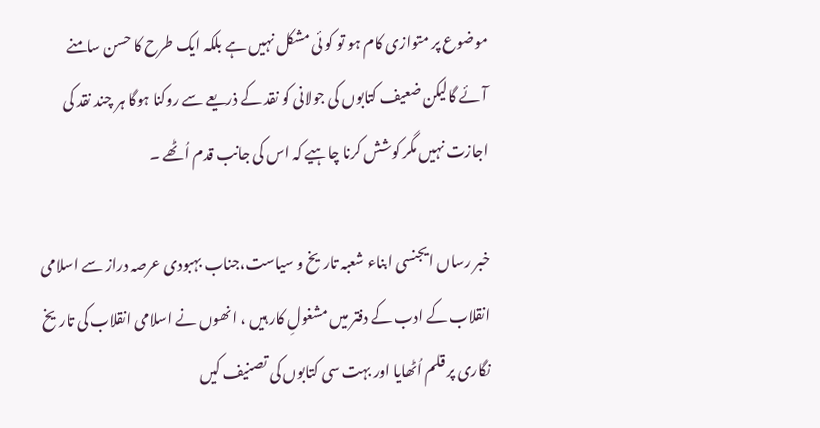موضوع پر متوازی کام ہو تو کو ئی مشکل نہیں ہے بلکہ ایک طرح کا حسن سامنے آئے گالیکن ضعیف کتابوں کی جولانی کو نقد کے ذریعے سے روکنا ہوگا ہر چند نقد کی اجازت نہیں مگر کوشش کرنا چاہیے کہ اس کی جانب قدم اُٹھے ۔

خبر رساں ایجنسی ابناء شعبہ تاریخ و سیاست،جناب بہبودی عرصہ دراز سے اسلامی انقلاب کے ادب کے دفتر میں مشغولِ کار ہیں ، انھوں نے اسلامی انقلاب کی تاریخ نگاری پر قلم اُٹھایا اور بہت سی کتابوں کی تصنیف کیں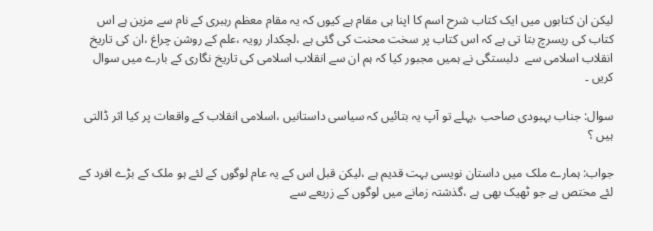لیکن ان کتابوں میں ایک کتاب شرح اسم کا اپنا ہی مقام ہے کیوں کہ یہ مقام معظم رہبری کے نام سے مزین ہے اس کتاب کی ریسرچ بتا تی ہے کہ اس کتاب پر سخت محنت کی گئی ہے ،لچکدار رویہ ،علم کے روشن چراغ ،ان کی تاریخ انقلاب اسلامی سے  دلبستگی نے ہمیں مجبور کیا کہ ہم ان سے انقلاب اسلامی کی تاریخ نگاری کے بارے میں سوال کریں ۔

سوال: جناب بہبودی صاحب ،پہلے تو آپ یہ بتائیں کہ سیاسی داستانیں ،اسلامی انقلاب کے واقعات پر کیا اثر ڈالتی ہیں ؟

جواب: ہمارے ملک میں داستان نویسی بہت قدیم ہے ،لیکن قبل اس کے یہ عام لوگوں کے لئے ہو ملک کے بڑے افرد کے لئے مختص ہے جو ٹھیک بھی ہے ،گذشتہ زمانے میں لوگوں کے زریعے سے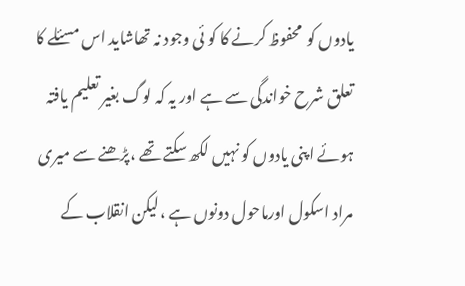یادوں کو  محفوظ کرنے کا کو ئی وجود نہ تھاشاید اس مسئلے کا تعلق شرح خواندگی سے ہے اور یہ کہ لوگ بغیر تعلیم یافتہ ہوئے اپنی یادوں کو نہیں لکھ سکتے تھے ،پڑھنے سے میری مراد اسکول اورماحول دونوں ہے ،لیکن انقلاب کے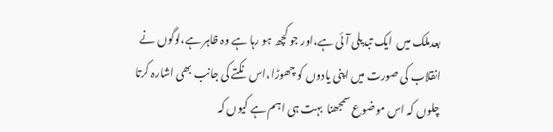بعدملک میں  ایک تبدیلی آئی ہے،اور جو کچھ ہو رہا ہے وہ ظاہر ہے،لوگوں نے انقلاب کی صورت میں اپنی یادوں کو چھوڑا،اس نکتے کی جانب بھی اشارہ کرتا چلوں کہ اس موضوع سمجھنا  بہت ہی اہم ہے کیوں کہ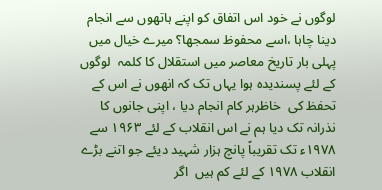لوگوں نے خود اس اتفاق کو اپنے ہاتھوں سے انجام دینا چاہا ،اسے محفوظ سمجھا؟ میرے خیال میں پہلی بار تاریخ معاصر میں استقلال کا کلمہ  لوگوں کے لئے پسندیدہ ہوا یہاں تک کہ انھوں نے اس کے تحفظ کی  خاظرہر کام انجام دیا ، اپنی جانوں کا نذرانہ تک دیا ہم نے اس انقلاب کے لئے ۱۹۶۳ سے ۱۹۷۸ء تک تقریباً پانچ ہزار شہید دیئے جو اتنے بڑے انقلاب ۱۹۷۸ کے لئے کم ہیں  اگر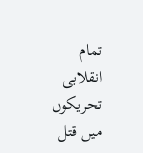تمام انقلابی تحریکوں میں قتل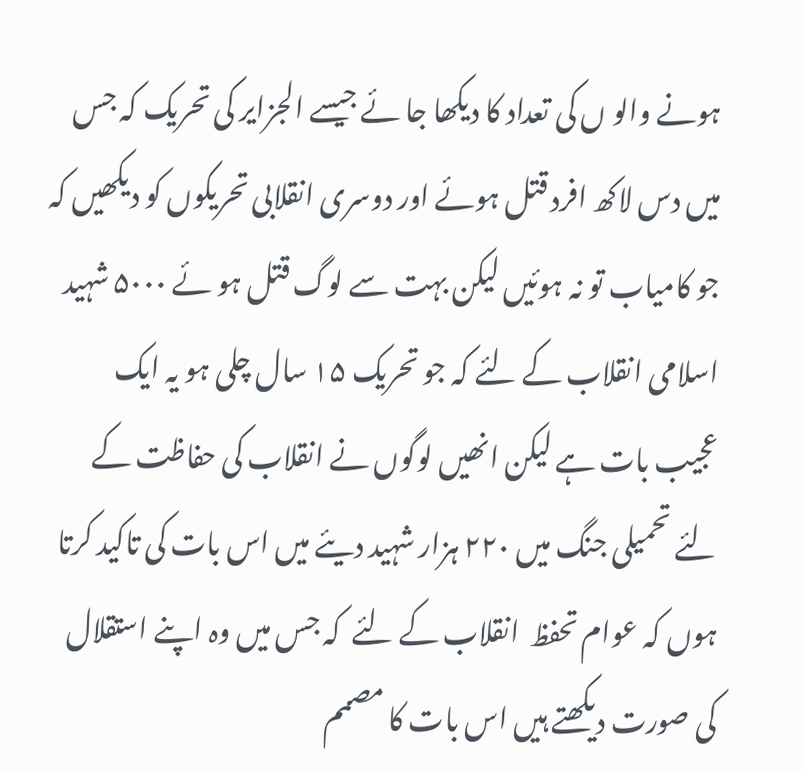ہونے والو ں کی تعداد کا دیکھا جا ئے جیسے الجزایر کی تحریک کہ جس میں دس لاکھ افرد قتل ہوئے اور دوسری انقلابی تحریکوں کو دیکھیں کہ جو کامیاب تو نہ ہوئیں لیکن بہت سے لوگ قتل ہو ئے ۵۰۰۰ شہید اسلامی انقلاب کے لئے کہ جو تحریک ١۵ سال چلی ہو یہ ایک عجیب بات ہے لیکن انھیں لوگوں نے انقلاب کی حفاظت کے لئے تحمیلی جنگ میں ۲۲۰ ہزار شہید دیئے میں اس بات کی تاکید کرتا ہوں کہ عوام تحفظ  انقلاب کے لئے  کہ جس میں وہ اپنے استقلال کی صورت دیکھتے ہیں اس بات کا مصمم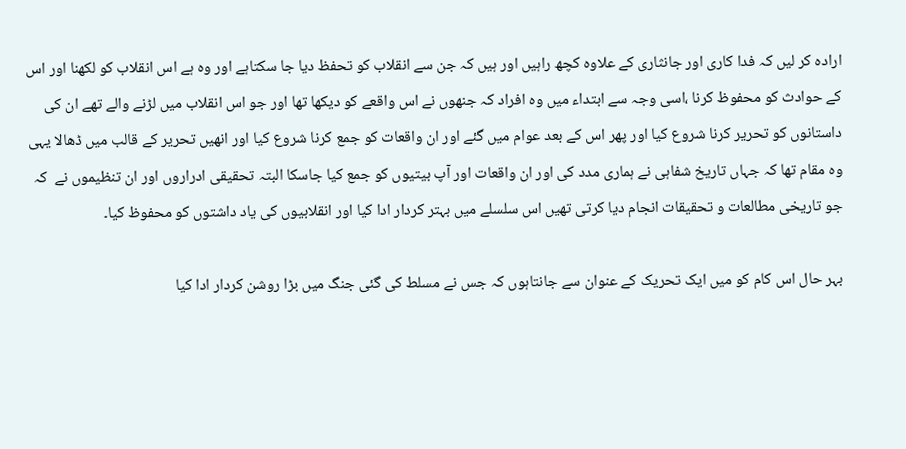ارادہ کر لیں کہ فدا کاری اور جانثاری کے علاوہ کچھ راہیں اور ہیں کہ جن سے انقلاب کو تحفظ دیا جا سکتاہے اور وہ ہے اس انقلاب کو لکھنا اور اس کے حوادث کو محفوظ کرنا ،اسی وجہ سے ابتداء میں وہ افراد کہ جنھوں نے اس واقعے کو دیکھا تھا اور جو اس انقلاب میں لڑنے والے تھے ان کی داستانوں کو تحریر کرنا شروع کیا اور پھر اس کے بعد عوام میں گئے اور ان واقعات کو جمع کرنا شروع کیا اور انھیں تحریر کے قالب میں ڈھالا یہی وہ مقام تھا کہ جہاں تاریخ شفاہی نے ہماری مدد کی اور ان واقعات اور آپ بیتیوں کو جمع کیا جاسکا البتہ تحقیقی ادراروں اور ان تنظیموں نے  کہ جو تاریخی مطالعات و تحقیقات انجام دیا کرتی تھیں اس سلسلے میں بہتر کردار ادا کیا اور انقلابیوں کی یاد داشتوں کو محفوظ کیا۔

بہر حال اس کام کو میں ایک تحریک کے عنوان سے جانتاہوں کہ جس نے مسلط کی گئی جنگ میں بڑا روشن کردار ادا کیا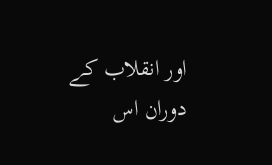اور انقلاب کے دوران اس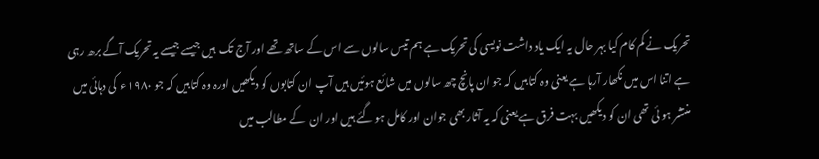تحریک نے کم کام کیا بہر حال یہ ایک یاد داشت نویسی کی تحریک ہے ہم تیس سالوں سے اس کے ساتھ تھے اور آج تک  ہیں جیسے جیسے یہ تحریک آگے برھ رہی ہے اتنا اس میں نکھار آرہا ہے یعنی وہ کتابیں کہ جو ان پانچ چھ سالوں میں شائع ہوئیں ہیں آپ ان کتابوں کو دیکھیں اورہ وہ کتابیں کہ جو ۱۹۸۰ء  کی دہائی میں منتشر ہو ئی تھی ان کو دیکھیں بہت فرق ہے یعنی کہ یہ آثار بھی جوان اور کامل ہو گئے ہیں اور ان  کے مطالب میں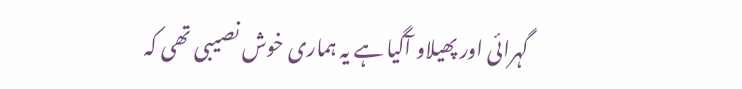گہرائی اور پھیلاو آگیا ہے یہ ہماری خوش نصیبی تھی کہ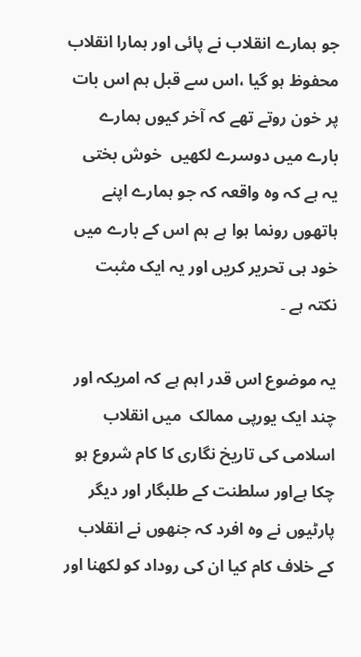جو ہمارے انقلاب نے پائی اور ہمارا انقلاب محفوظ ہو گیا ،اس سے قبل ہم اس بات پر خون روتے تھے کہ آخر کیوں ہمارے بارے میں دوسرے لکھیں  خوش بختی یہ ہے کہ وہ واقعہ کہ جو ہمارے اپنے ہاتھوں رونما ہوا ہے ہم اس کے بارے میں خود ہی تحریر کریں اور یہ ایک مثبت نکتہ ہے ۔

یہ موضوع اس قدر اہم ہے کہ امریکہ اور چند ایک یورپی ممالک  میں انقلاب اسلامی کی تاریخ نگاری کا کام شروع ہو چکا ہےاور سلطنت کے طلبگار اور دیگر پارٹیوں نے وہ افرد کہ جنھوں نے انقلاب کے خلاف کام کیا ان کی روداد کو لکھنا اور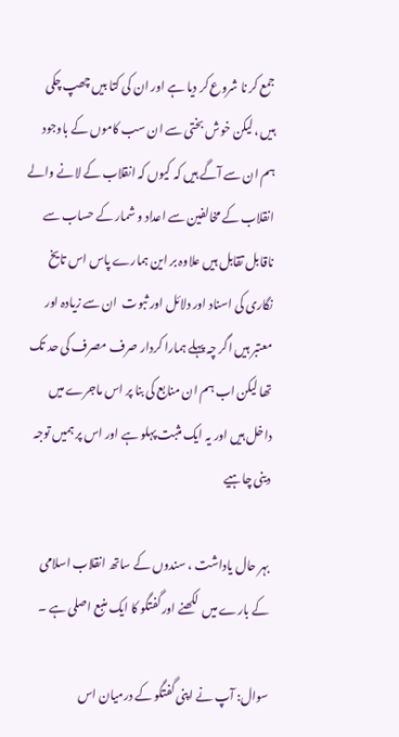جمع کر نا شروع کر دیا ہے اور ان کی کتا بیں چھپ چکی ہیں ،لیکن خوش بختی سے ان سب کاموں کے باوجود ہم ان سے آگے ہیں کہ کیوں کہ انقلاب کے لانے والے انقلاب کے مخالفین سے اعداد و شمار کے حساب سے ناقابل تقابل ہیں علاوہ بر این ہمارے پاس اس تایخ نگاری کی اسناد اور دلائل اور ثبوت  ان سے زیادہ اور معتبر ہیں اگر چہ پہلے ہمارا کردار صرف مصرف کی حد تک تھا لیکن اب ہم ان منابع کی بنا پر اس ماجرے میں داخل ہیں اور یہ ایک مثبت پہلو ہے اور اس پر ہمیں توجہ دینی چاہیے

بہر حال یاداشت ، سندوں کے ساتھ انقلاب اسلامی کے بارے میں  لکھنے اور گفتگو کا ایک منبع اصلی ہے ۔

سوال: آپ نے اپنی گفتگو کے درمیان اس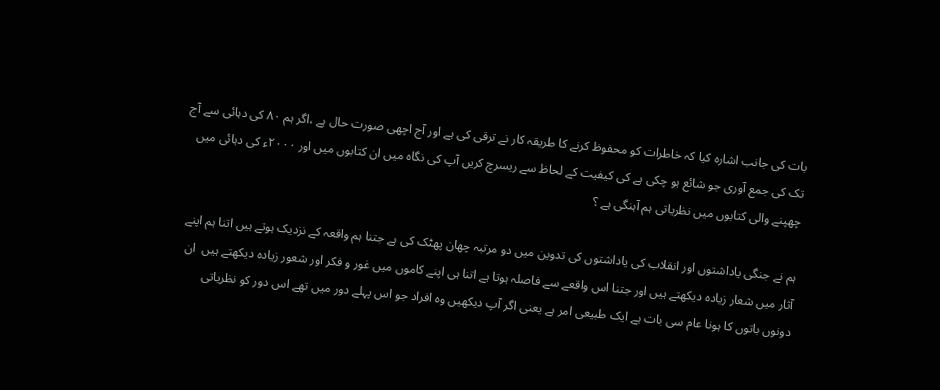بات کی جانب اشارہ کیا کہ خاطرات کو محفوظ کرنے کا طریقہ کار نے ترقی کی ہے اور آج اچھی صورت حال ہے ،اگر ہم ۸۰ کی دہائی سے آج تک کی جمع آوری جو شائع ہو چکی ہے کی کیفیت کے لحاظ سے ریسرچ کریں آپ کی نگاہ میں ان کتابوں میں اور ۲۰۰۰ء کی دہائی میں چھپنے والی کتابوں میں نظریاتی ہم آہنگی ہے ؟

ہم نے جنگی یاداشتوں اور انقلاب کی یاداشتوں کی تدوین میں دو مرتبہ چھان پھٹک کی ہے جتنا ہم واقعہ کے نزدیک ہوتے ہیں اتنا ہم اپنے آثار میں شعار زیادہ دیکھتے ہیں اور جتنا اس واقعے سے فاصلہ ہوتا ہے اتنا ہی اپنے کاموں میں غور و فکر اور شعور زیادہ دیکھتے ہیں  ان دونوں باتوں کا ہونا عام سی بات ہے ایک طبیعی امر ہے یعنی اگر آپ دیکھیں وہ افراد جو اس پہلے دور میں تھے اس دور کو نظریاتی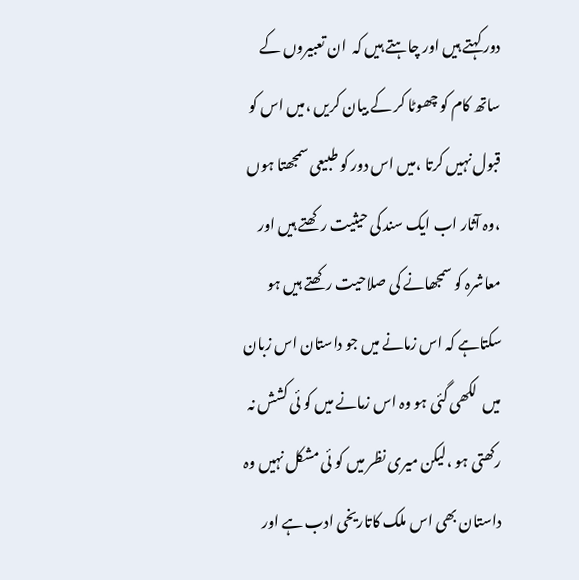دور کہتے ہیں اور چاہتے ہیں کہ  ان تعبیروں کے ساتھ کام کو چھوٹا کر کے بیان کریں ،میں اس کو قبول نہیں کرتا ،میں اس دور کو طبیعی سمجھتا ہوں ،وہ آثار اب ایک سند کی حیثیت رکھتے ہیں اور معاشرہ کو سمجھانے کی صلاحیت رکھتے ہیں ہو سکتاہے کہ اس زمانے میں جو داستان اس زبان میں  لکھی گئی ہو وہ اس زمانے میں کو ئی کشش نہ رکھتی ہو ،لیکن میری نظر میں کو ئی مشکل نہیں وہ داستان بھی اس ملک کاتاریخی ادب ہے اور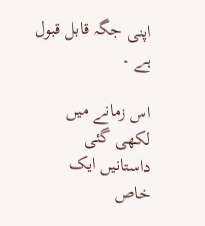اپنی جگہ قابل قبول ہے ۔

اس زمانے میں لکھی گئی داستانیں ایک خاص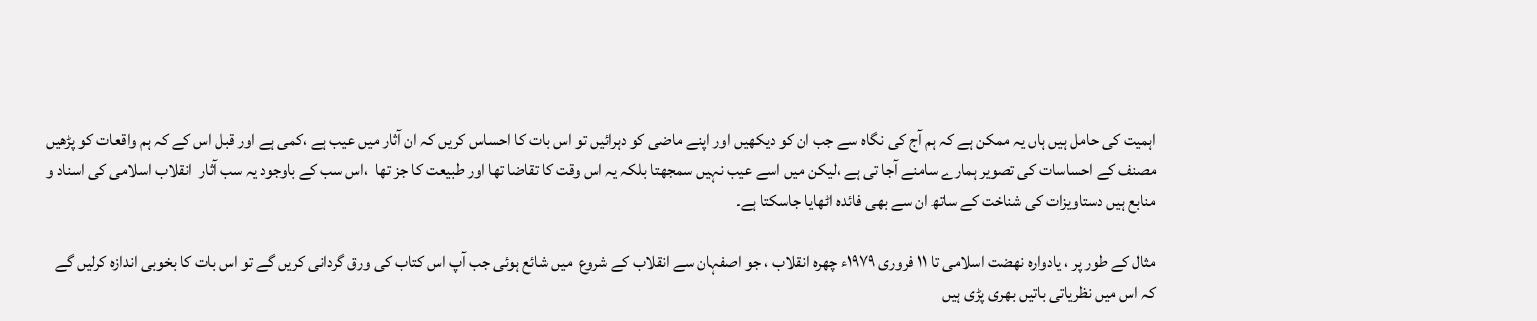اہمیت کی حامل ہیں ہاں یہ ممکن ہے کہ ہم آج کی نگاہ سے جب ان کو دیکھیں اور اپنے ماضی کو دہرائیں تو اس بات کا احساس کریں کہ ان آثار میں عیب ہے ،کمی ہے اور قبل اس کے کہ ہم واقعات کو پڑھیں مصنف کے احساسات کی تصویر ہمارے سامنے آجا تی ہے ،لیکن میں اسے عیب نہیں سمجھتا بلکہ یہ اس وقت کا تقاضا تھا اور طبیعت کا جز تھا  ،اس سب کے باوجود یہ سب آثار  انقلاب اسلامی کی اسناد و منابع ہیں دستاویزات کی شناخت کے ساتھ ان سے بھی فائدہ اٹھایا جاسکتا ہے۔

مثال کے طور پر ، یادواره نهضت اسلامی تا ۱۱ فروری ۱۹۷۹ء چهره انقلاب ، جو اصفہان سے انقلاب کے شروع  میں شائع ہوئی جب آپ اس کتاب کی ورق گردانی کریں گے تو اس بات کا بخوبی اندازہ کرلیں گے کہ اس میں نظریاتی باتیں بھری پڑی ہیں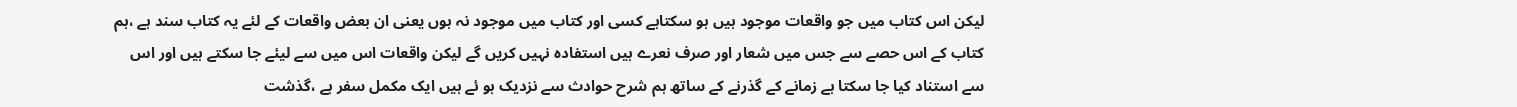لیکن اس کتاب میں جو واقعات موجود ہیں ہو سکتاہے کسی اور کتاب میں موجود نہ ہوں یعنی ان بعض واقعات کے لئے یہ کتاب سند ہے ،ہم کتاب کے اس حصے سے جس میں شعار اور صرف نعرے ہیں استفادہ نہیں کریں گے لیکن واقعات اس میں سے لیئے جا سکتے ہیں اور اس سے استناد کیا جا سکتا ہے زمانے کے گذرنے کے ساتھ ہم شرح حوادث سے نزدیک ہو ئے ہیں ایک مکمل سفر ہے ،گذشت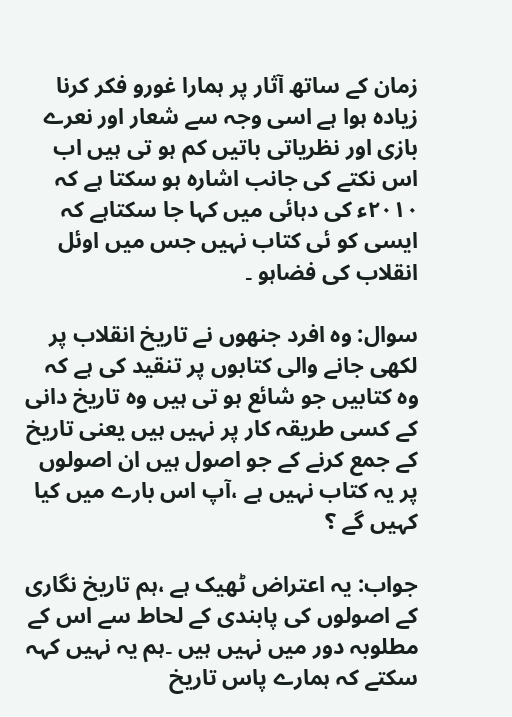زمان کے ساتھ آثار پر ہمارا غورو فکر کرنا زیادہ ہوا ہے اسی وجہ سے شعار اور نعرے بازی اور نظریاتی باتیں کم ہو تی ہیں اب اس نکتے کی جانب اشارہ ہو سکتا ہے کہ ۲۰۱۰ء کی دہائی میں کہا جا سکتاہے کہ ایسی کو ئی کتاب نہیں جس میں اوئل انقلاب کی فضاہو ۔

سوال: وہ افرد جنھوں نے تاریخ انقلاب پر لکھی جانے والی کتابوں پر تنقید کی ہے کہ وہ کتابیں جو شائع ہو تی ہیں وہ تاریخ دانی کے کسی طریقہ کار پر نہیں ہیں یعنی تاریخ کے جمع کرنے کے جو اصول ہیں ان اصولوں پر یہ کتاب نہیں ہے ،آپ اس بارے میں کیا کہیں گے ؟

جواب: یہ اعتراض ٹھیک ہے ،ہم تاریخ نگاری کے اصولوں کی پابندی کے لحاط سے اس کے مطلوبہ دور میں نہیں ہیں ۔ہم یہ نہیں کہہ سکتے کہ ہمارے پاس تاریخ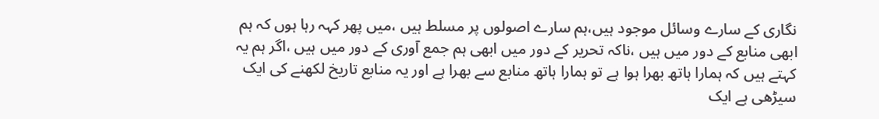نگاری کے سارے وسائل موجود ہیں،ہم سارے اصولوں پر مسلط ہیں ،میں پھر کہہ رہا ہوں کہ ہم ابھی منابع کے دور میں ہیں ،ناکہ تحریر کے دور میں ابھی ہم جمع آوری کے دور میں ہیں ،اگر ہم یہ کہتے ہیں کہ ہمارا ہاتھ بھرا ہوا ہے تو ہمارا ہاتھ منابع سے بھرا ہے اور یہ منابع تاریخ لکھنے کی ایک سیڑھی ہے ایک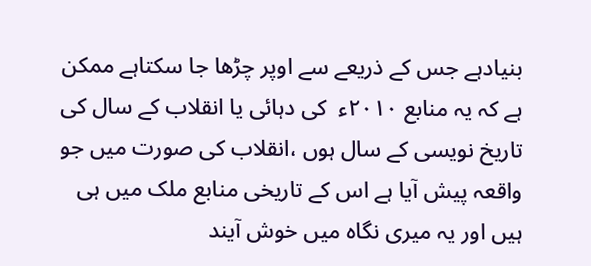بنیادہے جس کے ذریعے سے اوپر چڑھا جا سکتاہے ممکن ہے کہ یہ منابع ۲۰۱۰ء  کی دہائی یا انقلاب کے سال کی تاریخ نویسی کے سال ہوں ،انقلاب کی صورت میں جو واقعہ پیش آیا ہے اس کے تاریخی منابع ملک میں ہی ہیں اور یہ میری نگاہ میں خوش آیند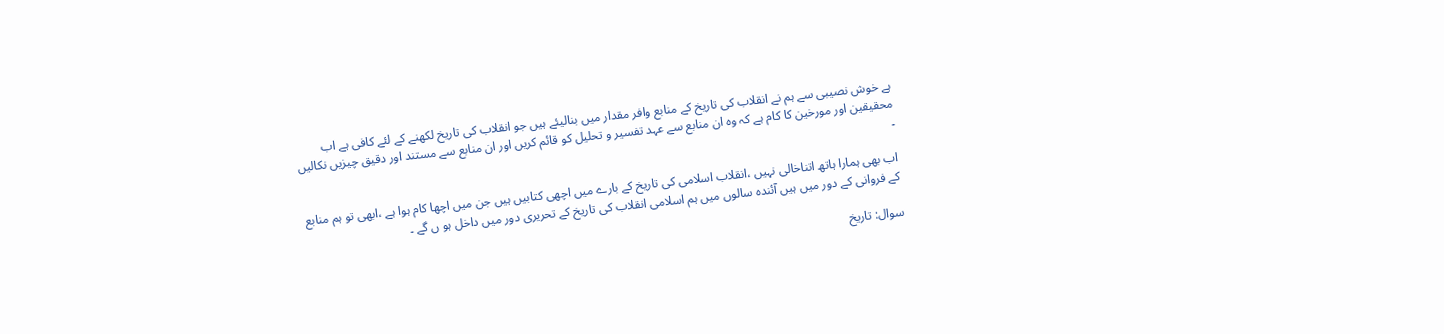ہے خوش نصیبی سے ہم نے انقلاب کی تاریخ کے منابع وافر مقدار میں بنالیئے ہیں جو انقلاب کی تاریخ لکھنے کے لئے کافی ہے اب محقیقین اور مورخین کا کام ہے کہ وہ ان منابع سے عہد تفسیر و تحلیل کو قائم کریں اور ان منابع سے مستند اور دقیق چیزیں نکالیں ۔

اب بھی ہمارا ہاتھ اتناخالی نہیں ،انقلاب اسلامی کی تاریخ کے بارے میں اچھی کتابیں ہیں جن میں اچھا کام ہوا ہے ،ابھی تو ہم منابع کے فروانی کے دور میں ہیں آئندہ سالوں میں ہم اسلامی انقلاب کی تاریخ کے تحریری دور میں داخل ہو ں گے ۔

سوال: تاریخ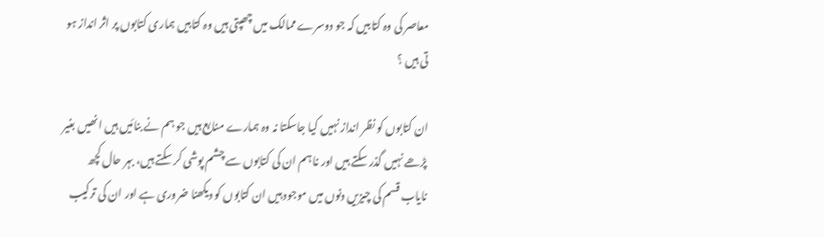معاصر کی وہ کتابیں کہ جو دوسرے ممالک میں چھپتی ہیں وہ کتابیں ہماری کتابوں پر اثر انداز ہو تی ہیں ؟

ان کتابوں کو نظر انداز نہیں کیا جاسکتا نہ وہ ہمارے منابع ہیں جو ہم نے بنائیں ہیں انھیں بغیر پڑھے نہیں گذر سکتے ہیں اور نا ہم ان کی کتابوں سے چشم پوشی کر سکتے ہیں، بہر حال کچھ نایاب قسم کی چیزیں دنوں میں موجود ہیں ان کتابوں کو دیکھنا ضروری ہے اور ان کی ترکیب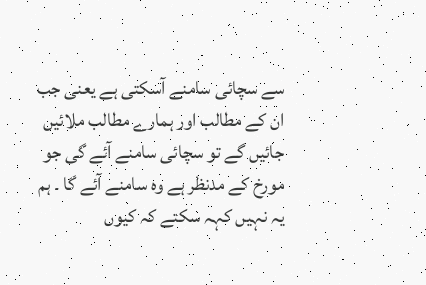سے سچائی سامنے آسکتی ہے یعنی جب ان کے مطالب اور ہمارے مطالب ملائیں جائیں گے تو سچائی سامنے آئے گی جو مورخ کے مدنظر ہے وہ سامنے آئے گا ۔ ہم یہ نہیں کہہ سکتے کہ کیوں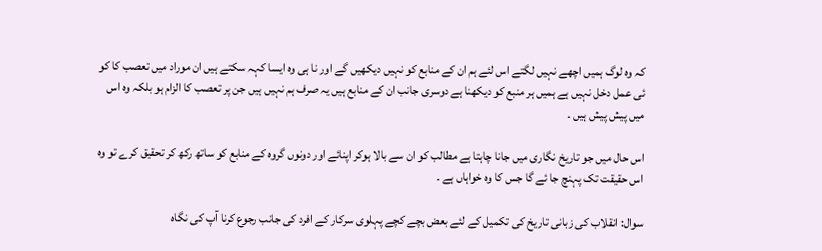کہ وہ لوگ ہمیں اچھے نہیں لگتے اس لئے ہم ان کے منابع کو نہیں دیکھیں گے اور نا ہی وہ ایسا کہہ سکتے ہیں ان موراد میں تعصب کا کو ئی عمل دخل نہیں ہے ہمیں ہر منبع کو دیکھنا ہے دوسری جانب ان کے منابع ہیں یہ صرف ہم نہیں ہیں جن پر تعصب کا الزام ہو بلکہ وہ اس میں پیش پیش ہیں ۔

اس حال میں جو تاریخ نگاری میں جانا چاہتا ہے مطالب کو ان سے بالا ہوکر اپنائے اور دونوں گروہ کے منابع کو ساتھ رکھ کر تحقیق کرے تو وہ اس حقیقت تک پہنچ جا ئے گا جس کا وہ خواہاں ہے ۔

سوال: انقلاب کی زبانی تاریخ کی تکمیل کے لئے بعض بچے کچے پہلوی سرکار کے افرد کی جانب رجوع کرنا آپ کی نگاہ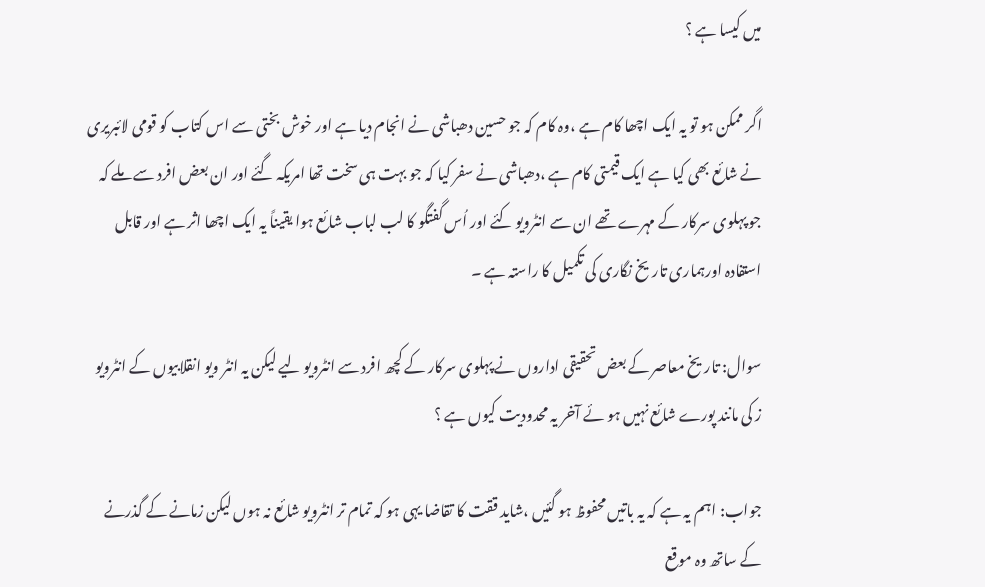میں کیسا ہے ؟

اگر ممکن ہو تو یہ ایک اچھا کام ہے ،وہ کام کہ جو حسین دھباشی نے انجام دیا ہے اور خوش بختی سے اس کتاب کو قومی لائبریری نے شائع بھی کیا ہے ایک قیمتی کام ہے ،دھباشی نے سفر کیا کہ جو بہت ہی سخت تھا امریکہ گئے اور ان بعض افرد سے ملے کہ جو پہلوی سرکار کے مہرے تھے ان سے انٹرویو کئے اور اُس گفتگو کا لب لباب شائع ہوا یقیناً یہ ایک اچھا اثر ہے اور قابل استفادہ اورہماری تاریخ نگاری کی تکمیل کا راستہ ہے ۔

سوال: تاریخ معاصر کے بعض تحقیقی اداروں نے پہلوی سرکار کے کچھ افرد سے انٹرویو لیے لیکن یہ انٹر ویو انقلابیوں کے انٹرویو ز کی مانند پورے شائع نہیں ہو ئے آخر یہ محدودیت کیوں ہے ؟

جواب: اہم یہ ہے کہ یہ باتیں محفوظ ہو گئیں ،شاید ققت کا تقاضا یہی ہو کہ تمام تر انٹرویو شائع نہ ہوں لیکن زمانے کے گذرنے کے ساتھ وہ موقع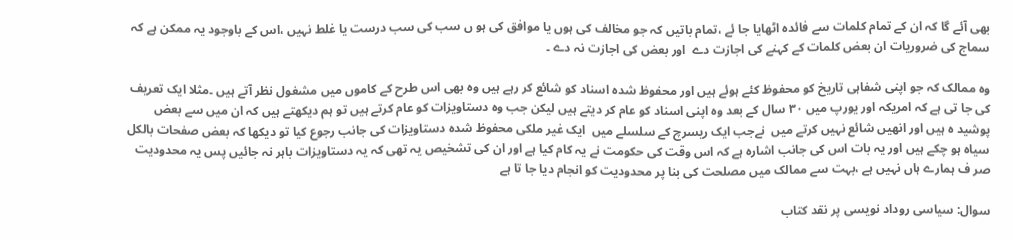بھی آئے گا کہ ان کے تمام کلمات سے فائدہ اٹھایا جا ئے ،تمام باتیں کہ جو مخالف کی ہوں یا موافق کی ہو ں سب کی سب درست یا غلط نہیں ،اس کے باوجود یہ ممکن ہے کہ سماج کی ضروریات ان بعض کلمات کے کہنے کی اجازت دے  اور بعض کی اجازت نہ دے ۔

وہ ممالک کہ جو اپنی شفاہی تاریخ کو محفوظ کئے ہوئے ہیں اور محفوظ شدہ اسناد کو شائع کر رہے ہیں وہ بھی اس طرح کے کاموں میں مشغول نظر آتے ہیں ۔مثلا ایک تعریف کی جا تی ہے کہ امریکہ اور یورپ میں ۳۰ سال کے بعد وہ اپنی اسناد کو عام کر دیتے ہیں لیکن جب وہ دستاویزات کو عام کرتے ہیں تو ہم دیکھتے ہیں کہ ان میں سے بعض پوشید ہ ہیں اور انھیں شائع نہیں کرتے میں  نےجب ایک ریسرچ کے سلسلے میں  ایک غیر ملکی محفوظ شدہ دستاویزات کی جانب رجوع کیا تو دیکھا کہ بعض صفحات بالکل سیاہ ہو چکے ہیں اور یہ بات اس کی جانب اشارہ ہے کہ اس وقت کی حکومت نے یہ کام کیا ہے اور ان کی تشخیص یہ تھی کہ یہ دستاویزات باہر نہ جائیں پس یہ محدودیت صر ف ہمارے ہاں نہیں ہے ،بہت سے ممالک میں مصلحت کی بنا پر محدودیت کو انجام دیا جا تا ہے

سوال: سیاسی روداد نویسی پر نقد کتاب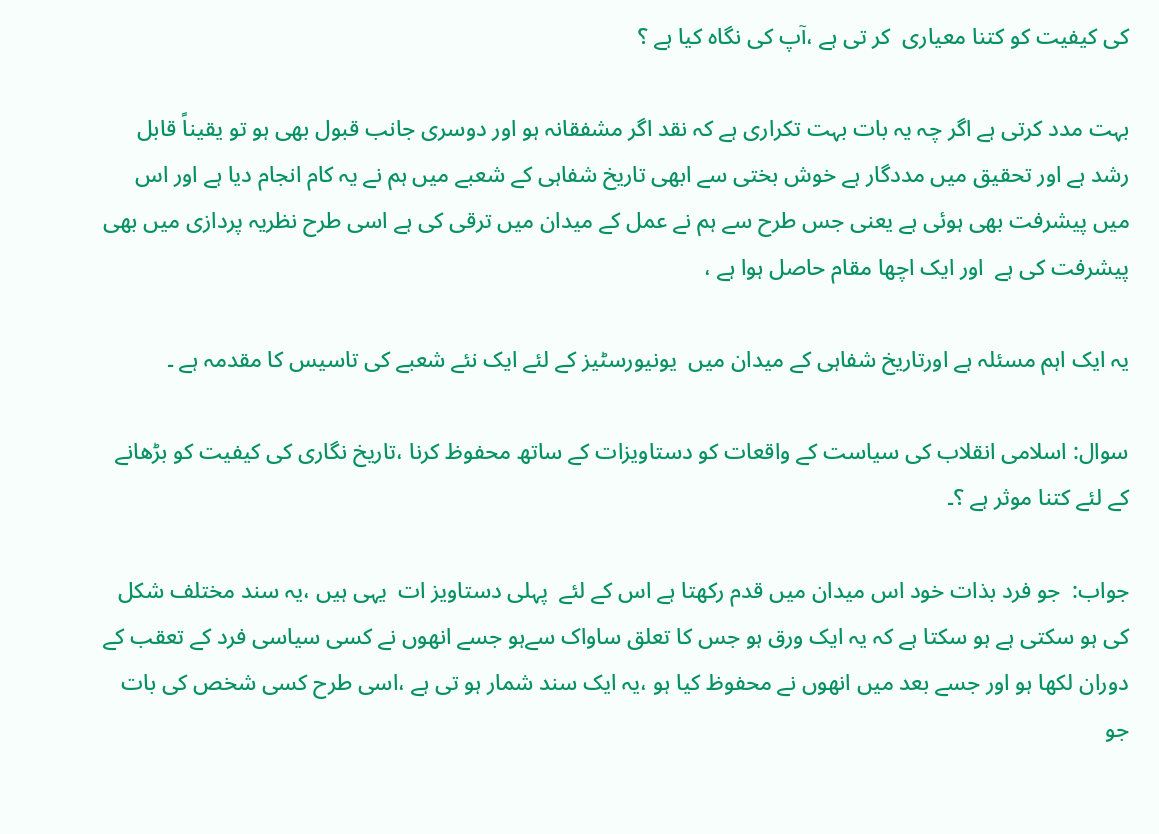کی کیفیت کو کتنا معیاری  کر تی ہے ،آپ کی نگاہ کیا ہے ؟

بہت مدد کرتی ہے اگر چہ یہ بات بہت تکراری ہے کہ نقد اگر مشفقانہ ہو اور دوسری جانب قبول بھی ہو تو یقیناً قابل رشد ہے اور تحقیق میں مددگار ہے خوش بختی سے ابھی تاریخ شفاہی کے شعبے میں ہم نے یہ کام انجام دیا ہے اور اس میں پیشرفت بھی ہوئی ہے یعنی جس طرح سے ہم نے عمل کے میدان میں ترقی کی ہے اسی طرح نظریہ پردازی میں بھی پیشرفت کی ہے  اور ایک اچھا مقام حاصل ہوا ہے ،

یہ ایک اہم مسئلہ ہے اورتاریخ شفاہی کے میدان میں  یونیورسٹیز کے لئے ایک نئے شعبے کی تاسیس کا مقدمہ ہے ۔

سوال: اسلامی انقلاب کی سیاست کے واقعات کو دستاویزات کے ساتھ محفوظ کرنا ،تاریخ نگاری کی کیفیت کو بڑھانے کے لئے کتنا موثر ہے ؟۔

جواب:  جو فرد بذات خود اس میدان میں قدم رکھتا ہے اس کے لئے  پہلی دستاویز ات  یہی ہیں ،یہ سند مختلف شکل کی ہو سکتی ہے ہو سکتا ہے کہ یہ ایک ورق ہو جس کا تعلق ساواک سےہو جسے انھوں نے کسی سیاسی فرد کے تعقب کے دوران لکھا ہو اور جسے بعد میں انھوں نے محفوظ کیا ہو ،یہ ایک سند شمار ہو تی ہے ،اسی طرح کسی شخص کی بات جو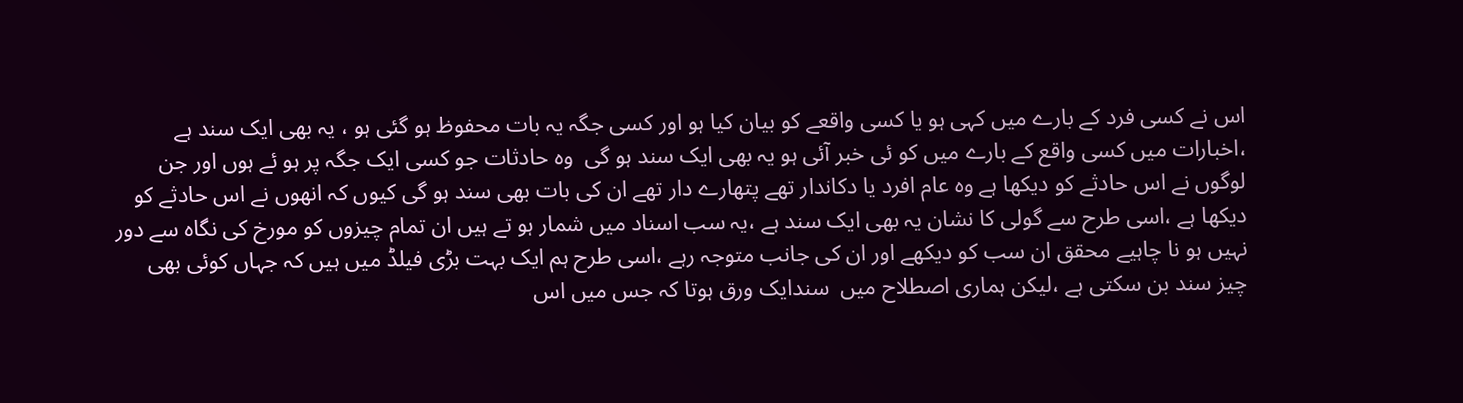اس نے کسی فرد کے بارے میں کہی ہو یا کسی واقعے کو بیان کیا ہو اور کسی جگہ یہ بات محفوظ ہو گئی ہو ، یہ بھی ایک سند ہے ،اخبارات میں کسی واقع کے بارے میں کو ئی خبر آئی ہو یہ بھی ایک سند ہو گی  وہ حادثات جو کسی ایک جگہ پر ہو ئے ہوں اور جن لوگوں نے اس حادثے کو دیکھا ہے وہ عام افرد یا دکاندار تھے پتھارے دار تھے ان کی بات بھی سند ہو گی کیوں کہ انھوں نے اس حادثے کو دیکھا ہے ،اسی طرح سے گولی کا نشان یہ بھی ایک سند ہے ،یہ سب اسناد میں شمار ہو تے ہیں ان تمام چیزوں کو مورخ کی نگاہ سے دور نہیں ہو نا چاہیے محقق ان سب کو دیکھے اور ان کی جانب متوجہ رہے ،اسی طرح ہم ایک بہت بڑی فیلڈ میں ہیں کہ جہاں کوئی بھی چیز سند بن سکتی ہے ،لیکن ہماری اصطلاح میں  سندایک ورق ہوتا کہ جس میں اس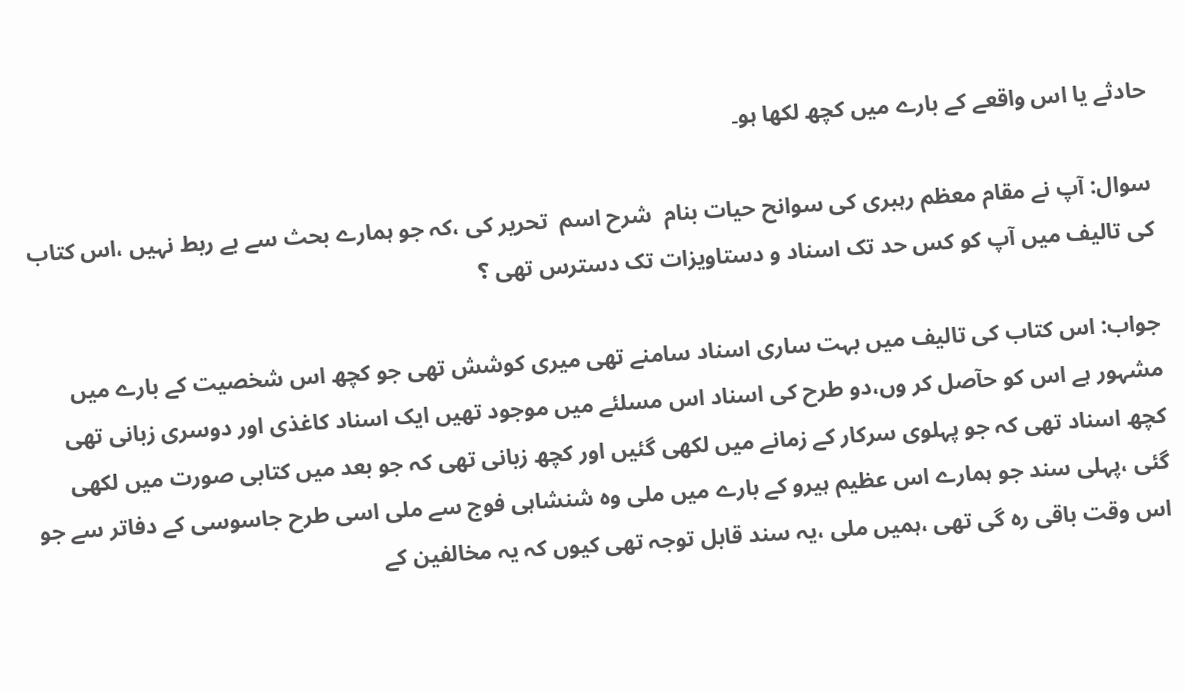حادثے یا اس واقعے کے بارے میں کچھ لکھا ہو۔

سوال: آپ نے مقام معظم رہبری کی سوانح حیات بنام  شرح اسم  تحریر کی ،کہ جو ہمارے بحث سے بے ربط نہیں ،اس کتاب کی تالیف میں آپ کو کس حد تک اسناد و دستاویزات تک دسترس تھی ؟

جواب: اس کتاب کی تالیف میں بہت ساری اسناد سامنے تھی میری کوشش تھی جو کچھ اس شخصیت کے بارے میں مشہور ہے اس کو حآصل کر وں،دو طرح کی اسناد اس مسلئے میں موجود تھیں ایک اسناد کاغذی اور دوسری زبانی تھی کچھ اسناد تھی کہ جو پہلوی سرکار کے زمانے میں لکھی گئیں اور کچھ زبانی تھی کہ جو بعد میں کتابی صورت میں لکھی گئی ،پہلی سند جو ہمارے اس عظیم ہیرو کے بارے میں ملی وہ شنشاہی فوج سے ملی اسی طرح جاسوسی کے دفاتر سے جو اس وقت باقی رہ گی تھی ،ہمیں ملی ،یہ سند قابل توجہ تھی کیوں کہ یہ مخالفین کے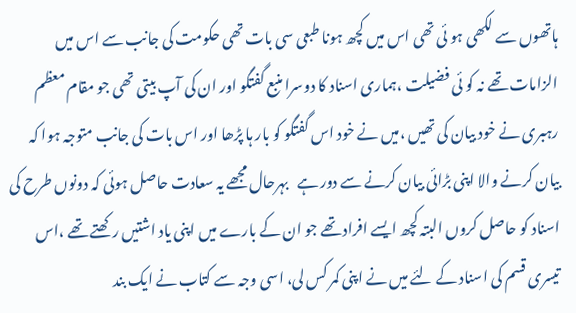ہاتھوں سے لکھی ہو ئی تھی اس میں کچھ ہونا طبعی سی بات تھی حکومت کی جانب سے اس میں الزامات تھے نہ کو ئی فضیلت ،ہماری اسناد کا دوسرا منبع گفتگو اور ان کی آپ بیتی تھی جو مقام معظم رہبری نے خود بیان کی تھیں ،میں نے خود اس گفتگو کو بار ہا پڑھا اور اس بات کی جانب متوجہ ہوا کہ بیان کرنے والا اپنی بڑائی بیان کرنے سے دور ہے   بہرحال مجھے یہ سعادت حاصل ہوئی کہ دونوں طرح کی اسناد کو حاصل کروں البتہ کچھ ایسے افراد تھے جو ان کے بارے میں اپنی یاد اشتیں رکھتے تھے ،اس تیسری قسم کی اسناد کے لئے میں نے اپنی کمر کس لی، اسی وجہ سے کتاب نے ایک بند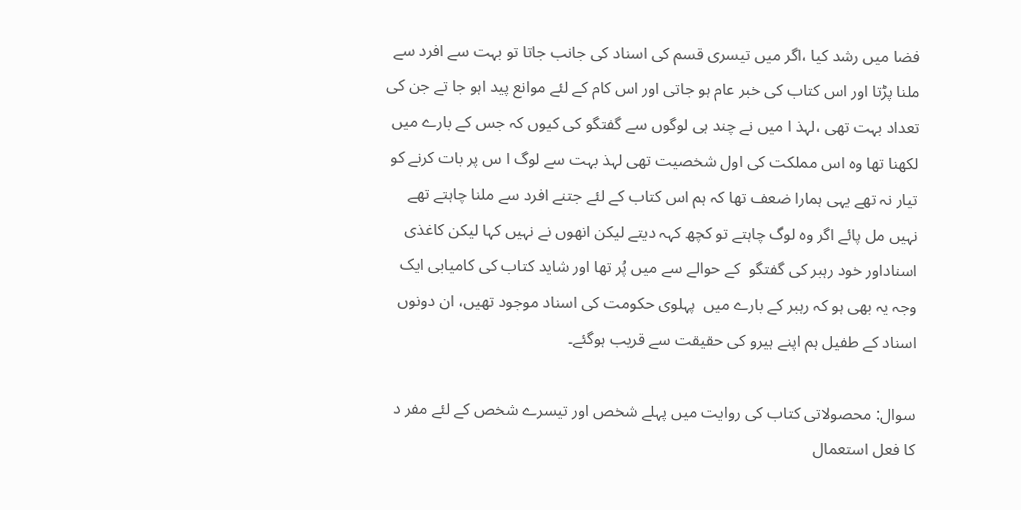فضا میں رشد کیا ،اگر میں تیسری قسم کی اسناد کی جانب جاتا تو بہت سے افرد سے ملنا پڑتا اور اس کتاب کی خبر عام ہو جاتی اور اس کام کے لئے موانع پید اہو جا تے جن کی تعداد بہت تھی ،لہذ ا میں نے چند ہی لوگوں سے گفتگو کی کیوں کہ جس کے بارے میں لکھنا تھا وہ اس مملکت کی اول شخصیت تھی لہذ بہت سے لوگ ا س پر بات کرنے کو تیار نہ تھے یہی ہمارا ضعف تھا کہ ہم اس کتاب کے لئے جتنے افرد سے ملنا چاہتے تھے نہیں مل پائے اگر وہ لوگ چاہتے تو کچھ کہہ دیتے لیکن انھوں نے نہیں کہا لیکن کاغذی اسناداور خود رہبر کی گفتگو  کے حوالے سے میں پُر تھا اور شاید کتاب کی کامیابی ایک وجہ یہ بھی ہو کہ رہبر کے بارے میں  پہلوی حکومت کی اسناد موجود تھیں، ان دونوں اسناد کے طفیل ہم اپنے ہیرو کی حقیقت سے قریب ہوگئے۔

سوال: محصولاتی کتاب کی روایت میں پہلے شخص اور تیسرے شخص کے لئے مفر د کا فعل استعمال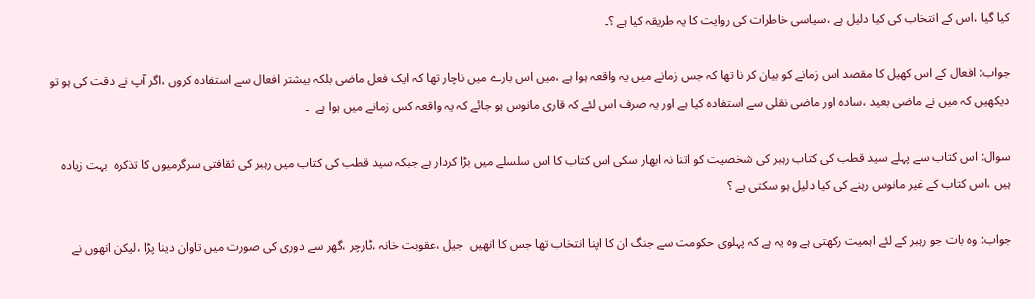کیا گیا ،اس کے انتخاب کی کیا دلیل ہے ،سیاسی خاطرات کی روایت کا یہ طریقہ کیا ہے ؟۔

جواب: افعال کے اس کھیل کا مقصد اس زمانے کو بیان کر نا تھا کہ جس زمانے میں یہ واقعہ ہوا ہے ،میں اس بارے میں ناچار تھا کہ ایک فعل ماضی بلکہ بیشتر افعال سے استفادہ کروں ،اگر آپ نے دقت کی ہو تو دیکھیں کہ میں نے ماضی بعید ،سادہ اور ماضی نقلی سے استفادہ کیا ہے اور یہ صرف اس لئے کہ قاری مانوس ہو جائے کہ یہ واقعہ کس زمانے میں ہوا ہے  ۔

سوال: اس کتاب سے پہلے سید قطب کی کتاب رہبر کی شخصیت کو اتنا نہ ابھار سکی اس کتاب کا اس سلسلے میں بڑا کردار ہے جبکہ سید قطب کی کتاب میں رہبر کی ثقافتی سرگرمیوں کا تذکرہ  بہت زیادہ ہیں ،اس کتاب کے غیر مانوس رہنے کی کیا دلیل ہو سکتی ہے ؟

جواب: وہ بات جو رہبر کے لئے اہمیت رکھتی ہے وہ یہ ہے کہ پہلوی حکومت سے جنگ ان کا اپنا انتخاب تھا جس کا انھیں  جیل ،عقوبت خانہ ،ٹارچر ،گھر سے دوری کی صورت میں تاوان دینا پڑا ،لیکن انھوں نے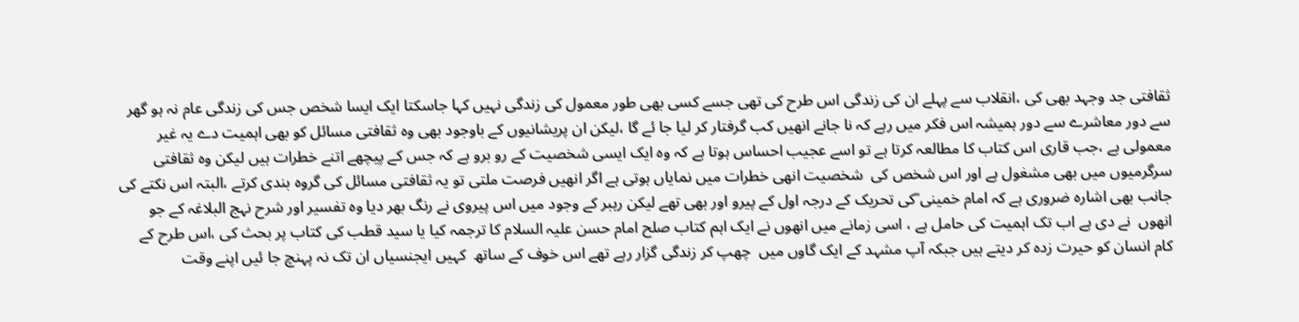ثقافتی جد وجہد بھی کی ،انقلاب سے پہلے ان کی زندگی اس طرح کی تھی جسے کسی بھی طور معمول کی زندگی نہیں کہا جاسکتا ایک ایسا شخص جس کی زندگی عام نہ ہو گھر سے دور معاشرے سے دور ہمیشہ اس فکر میں رہے کہ نا جانے انھیں کب گرفتار کر لیا جا ئے گا ،لیکن ان پریشانیوں کے باوجود بھی وہ ثقافتی مسائل کو بھی اہمیت دے یہ غیر معمولی ہے ،جب قاری اس کتاب کا مطالعہ کرتا ہے تو اسے عجیب احساس ہوتا ہے کہ وہ ایک ایسی شخصیت کے رو برو ہے کہ جس کے پیچھے اتنے خطرات ہیں لیکن وہ ثقافتی سرگرمیوں میں بھی مشغول ہے اور اس شخص کی  شخصیت انھی خطرات میں نمایاں ہوتی ہے اگر انھیں فرصت ملتی تو یہ ثقافتی مسائل کی گروہ بندی کرتے ،البتہ اس نکتے کی جانب بھی اشارہ ضروری ہے کہ امام خمینی ؒکی تحریک کے درجہ اول کے پیرو اور بھی تھے لیکن رہبر کے وجود میں اس پیروی نے رنگ بھر دیا وہ تفسیر اور شرح نہج البلاغہ کے جو انھوں  نے دی ہے اب تک اہمیت کی حامل ہے ، اسی زمانے میں انھوں نے ایک اہم کتاب صلح امام حسن علیہ السلام کا ترجمہ کیا یا سید قطب کی کتاب پر بحث کی ،اس طرح کے کام انسان کو حیرت زدہ کر دیتے ہیں جبکہ آپ مشہد کے ایک گاوں میں  چھپ کر زندگی گزار رہے تھے اس خوف کے ساتھ  کہیں ایجنسیاں ان تک نہ پہنچ جا ئیں اپنے وقت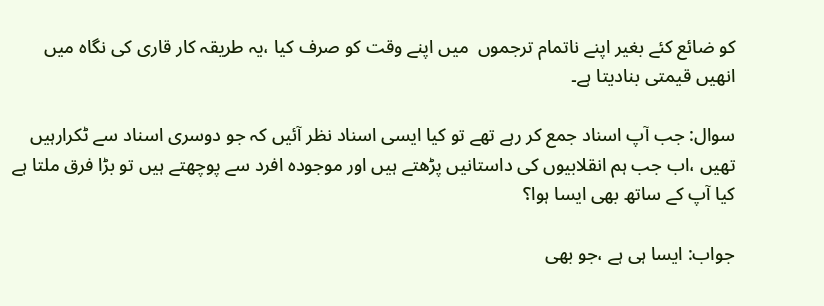کو ضائع کئے بغیر اپنے ناتمام ترجموں  میں اپنے وقت کو صرف کیا ،یہ طریقہ کار قاری کی نگاہ میں انھیں قیمتی بنادیتا ہے۔

سوال: جب آپ اسناد جمع کر رہے تھے تو کیا ایسی اسناد نظر آئیں کہ جو دوسری اسناد سے ٹکرارہیں تھیں ،اب جب ہم انقلابیوں کی داستانیں پڑھتے ہیں اور موجودہ افرد سے پوچھتے ہیں تو بڑا فرق ملتا ہے کیا آپ کے ساتھ بھی ایسا ہوا؟

جواب: ایسا ہی ہے ،جو بھی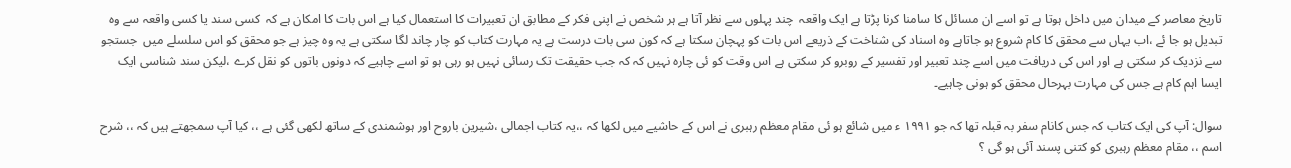تاریخ معاصر کے میدان میں داخل ہوتا ہے تو اسے ان مسائل کا سامنا کرنا پڑتا ہے ایک واقعہ  چند پہلوں سے نظر آتا ہے ہر شخص نے اپنی فکر کے مطابق ان تعبیرات کا استعمال کیا ہے اس بات کا امکان ہے کہ  کسی سند یا کسی واقعہ سے وہ تبدیل ہو جا ئے ،اب یہاں سے محقق کا کام شروع ہو جاتاہے وہ اسناد کی شناخت کے ذریعے اس بات کو پہچان سکتا ہے کہ کون سی بات درست ہے یہ مہارت کتاب کو چار چاند لگا سکتی ہے یہ وہ چیز ہے جو محقق کو اس سلسلے میں  جستجو سے نزدیک کر سکتی ہے اور اس کی دریافت میں اسے چند تعبیر اور تفسیر کے روبرو کر سکتی ہے اس وقت کو ئی چارہ نہیں کہ کہ جب حقیقت تک رسائی نہیں ہو رہی ہو تو اسے چاہیے کہ دونوں باتوں کو نقل کرے ،لیکن سند شناسی ایک ایسا اہم کام ہے جس کی مہارت بہرحال محقق کو ہونی چاہیے۔

سوال: آپ کی ایک کتاب کہ جس کانام سفر بہ قبلہ تھا کہ جو ۱۹۹۱ ء میں شائع ہو ئی مقام معظم رہبری نے اس کے حاشیے میں لکھا کہ ،،یہ کتاب اجمالی ،شیرین باروح اور ہوشمندی کے ساتھ لکھی گئی ہے ،، کیا آپ سمجھتے ہیں کہ ،، شرح اسم ،، مقام معظم رہبری کو کتنی پسند آئی ہو گی ؟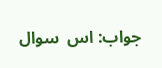جواب: اس  سوال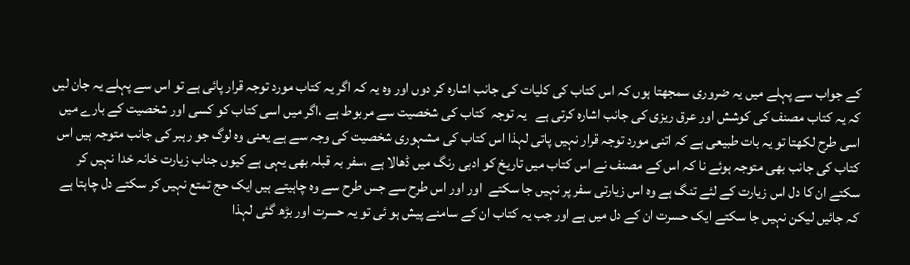کے جواب سے پہلے میں یہ ضروری سمجھتا ہوں کہ اس کتاب کی کلیات کی جانب اشارہ کر دوں اور وہ یہ کہ اگر یہ کتاب مورد توجہ قرار پائی ہے تو اس سے پہلے یہ جان لیں کہ یہ کتاب مصنف کی کوشش اور عرق ریزی کی جانب اشارہ کرتی ہے   یہ توجہ  کتاب کی شخصیت سے مربوط ہے ،اگر میں اسی کتاب کو کسی اور شخصیت کے بارے میں اسی طرح لکھتا تو یہ بات طبیعی ہے کہ اتنی مورد توجہ قرار نہیں پاتی لہذا اس کتاب کی مشہوری شخصیت کی وجہ سے ہے یعنی وہ لوگ جو رہبر کی جانب متوجہ ہیں اس کتاب کی جانب بھی متوجہ ہوئے نا کہ اس کے مصنف نے اس کتاب میں تاریخ کو ادبی رنگ میں ڈھالا ہے ،سفر بہ قبلہ بھی یہی ہے کیوں جناب زیارت خانہ خدا نہیں کر سکتے ان کا دل اس زیارت کے لئے تنگ ہے وہ اس زیارتی سفر پر نہیں جا سکتے  اور اور اس طرح سے جس طرح سے وہ چاہیتے ہیں ایک حج تمتع نہیں کر سکتے دل چاہتا ہے کہ جائیں لیکن نہیں جا سکتے ایک حسرت ان کے دل میں ہے اور جب یہ کتاب ان کے سامنے پیش ہو ئی تو یہ حسرت اور بڑھ گئی لہذا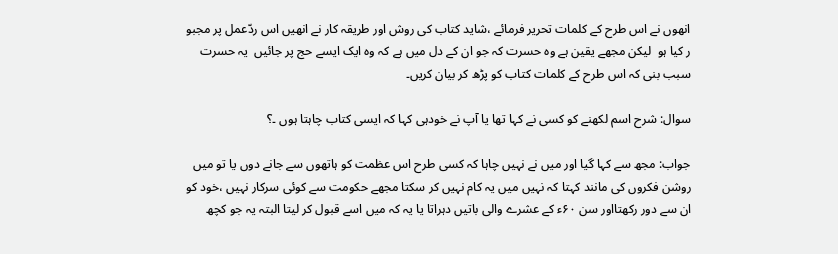انھوں نے اس طرح کے کلمات تحریر فرمائے ،شاید کتاب کی روش اور طریقہ کار نے انھیں اس ردّعمل پر مجبو ر کیا ہو  لیکن مجھے یقین ہے وہ حسرت کہ جو ان کے دل میں ہے کہ وہ ایک ایسے حج پر جائیں  یہ حسرت سبب بنی کہ اس طرح کے کلمات کتاب کو پڑھ کر بیان کریں۔

سوال: شرح اسم لکھنے کو کسی نے کہا تھا یا آپ نے خودہی کہا کہ ایسی کتاب چاہتا ہوں ۔؟

جواب: مجھ سے کہا گیا اور میں نے نہیں چاہا کہ کسی طرح اس عظمت کو ہاتھوں سے جانے دوں یا تو میں روشن فکروں کی مانند کہتا کہ نہیں میں یہ کام نہیں کر سکتا مجھے حکومت سے کوئی سرکار نہیں ،خود کو ان سے دور رکھتااور سن ۶۰ء کے عشرے والی باتیں دہراتا یا یہ کہ میں اسے قبول کر لیتا البتہ یہ جو کچھ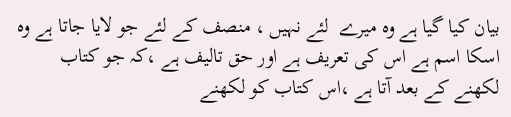بیان کیا گیا ہے وہ میرے  لئے نہیں ، منصف کے لئے جو لایا جاتا ہے وہ اسکا اسم ہے اس کی تعریف ہے اور حق تالیف ہے ،کہ جو کتاب لکھنے کے بعد آتا ہے ،اس کتاب کو لکھنے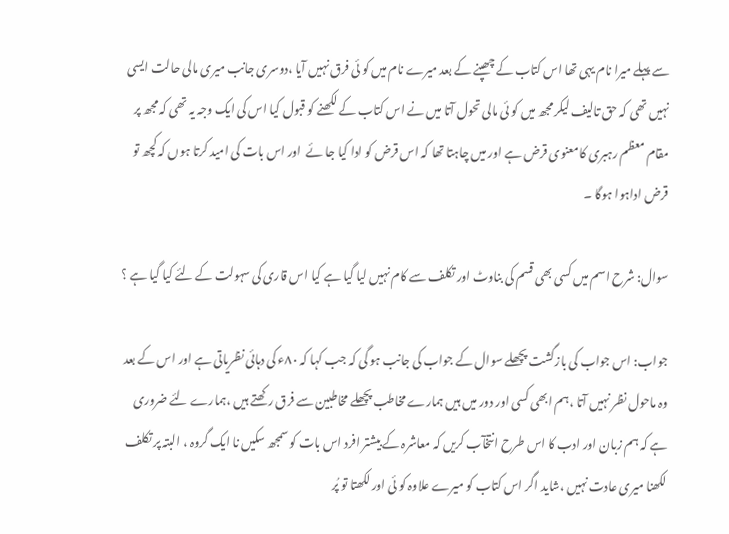سے پہلے میرا نام یہی تھا اس کتاب کے چھپنے کے بعد میرے نام میں کو ئی فرق نہیں آیا ،دوسری جانب میری مالی حالت ایسی نہیں تھی کہ حق تالیف لیکر مجھ میں کو ئی مالی تحول آتا میں نے اس کتاب کے لکھنے کو قبول کیا اس کی ایک وجہ یہ تھی کہ مجھ پر مقام معظم رہبری کامعنوی قرض ہے اور میں چاہتا تھا کہ اس قرض کو ادا کیا جا ئے  اور اس بات کی امید کرتا ہوں کہ کچھ تو قرض اداہوا ہوگا ۔

سوال: شرح اسم میں کسی بھی قسم کی بناوٹ اور تکلف سے کام نہیں لیا گیا ہے کیا اس قاری کی سہولت کے لئے کیا گیا ہے ؟

جواب: اس جواب کی بازگشت پچھلے سوال کے جواب کی جانب ہو گی کہ جب کہا کہ ۸۰ء کی دہائی نظریاتی ہے اور اس کے بعد وہ ماحول نظر نہیں آتا ،ہم ابھی کسی اور دور میں ہیں ہمارے مخاطب پچھلے مخاطبین سے فرق رکھتے ہیں ،ہمارے لئے ضروری ہے کہ ہم زبان اور ادب کا اس طرح انتخآب کریں کہ معاشرہ کے بیشتر افرد اس بات کو سمجھ سکیں نا ایک گروہ ، البتہ پر تکلف لکھنا میری عادت نہیں ،شاید اگر اس کتاب کو میرے علاوہ کو ئی اور لکھتا تو پُر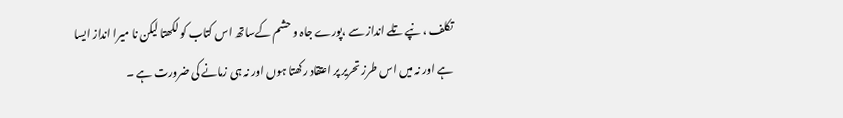تکلف ، نپے تلے انداز سے ،پورے جاہ و حشم کےساتھ اس کتاب کو لکھتا لیکن نا میرا انداز ایسا ہے اور نہ میں اس طرز تحریر پر اعتقاد رکھتا ہوں اور نہ ہی زمانے کی ضرورت ہے ۔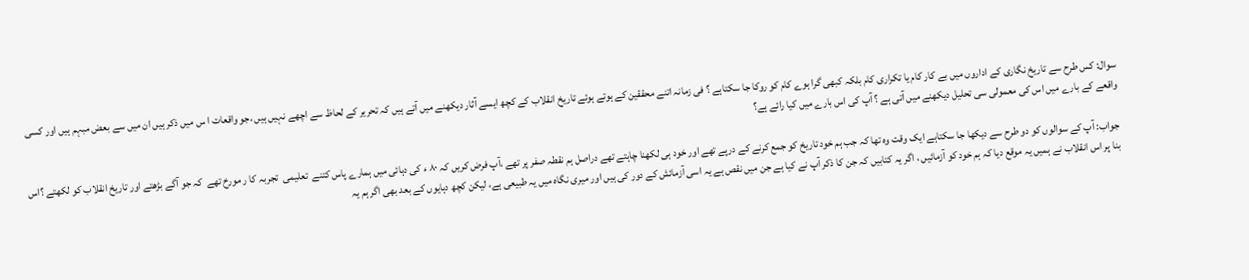سوال: کس طرح سے تاریخ نگاری کے اداروں میں بے کار کام یا تکراری کام بلکہ کبھی گرا ہوے کام کو روکا جا سکتاہے ؟ فی زمانہ اتنے محققین کے ہوتے ہوئے تاریخ انقلاب کے کچھ ایسے آثار دیکھنے میں آتے ہیں کہ تحریر کے لحاظ سے اچھے نہیں ہیں ،جو واقعات ا س میں ذکر ہیں ان میں سے بعض مبہم ہیں اور کسی واقعے کے بارے میں اس کی معمولی سی تحلیل دیکھنے میں آتی ہے ؟ آپ کی اس بارے میں کیا رائے ہے؟

جواب: آپ کے سوالوں کو دو طرح سے دیکھا جا سکتاہے ایک وقت وہ تھا کہ جب ہم خود تاریخ کو جمع کرنے کے درپے تھے اور خود ہی لکھنا چاہتے تھے دراصل ہم نقطہ صفر پر تھے ،آپ فرض کریں کہ ۸۰ ء کی دہائی میں ہمارے پاس کتنے  تعلیمی  تجربہ کا ر مورخ تھے  کہ جو آگے بڑھتے اور تاریخ انقلاب کو لکھتے ؟اس بنا پر اس انقلاب نے ہمیں یہ موقع دیا کہ ہم خود کو آزمائیں ، اگر یہ کتابیں کہ جن کا ذکر آپ نے کیا ہے جن میں نقص ہے یہ اسی آزمائش کے دور کی ہیں اور میری نگاہ میں یہ طبیعی ہے، لیکن کچھ دہایوں کے بعد بھی اگر ہم یہ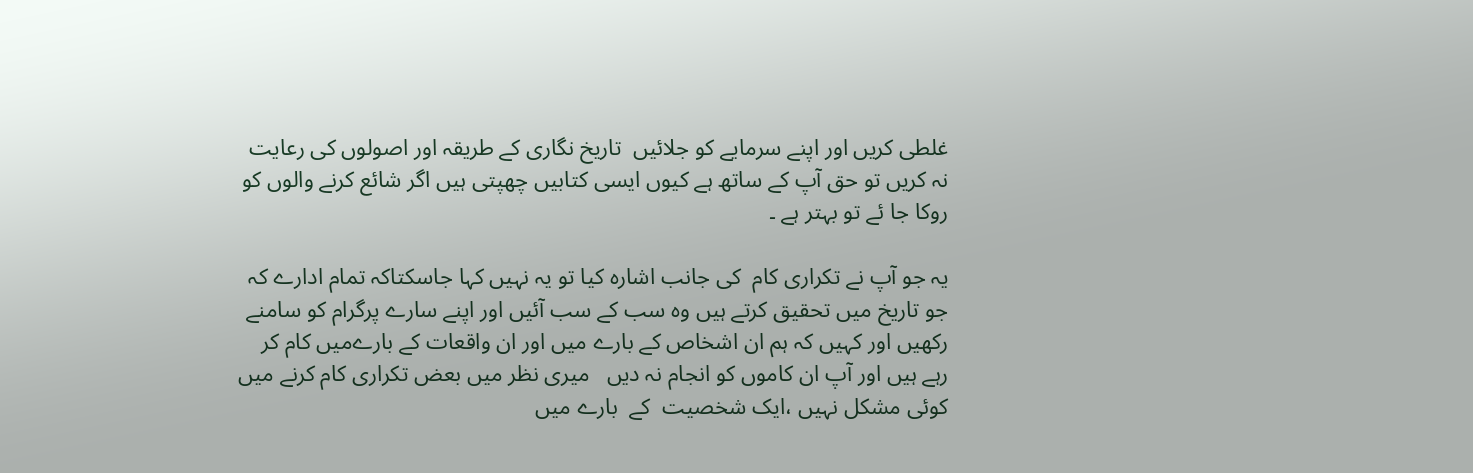غلطی کریں اور اپنے سرمایے کو جلائیں  تاریخ نگاری کے طریقہ اور اصولوں کی رعایت نہ کریں تو حق آپ کے ساتھ ہے کیوں ایسی کتابیں چھپتی ہیں اگر شائع کرنے والوں کو روکا جا ئے تو بہتر ہے ۔

یہ جو آپ نے تکراری کام  کی جانب اشارہ کیا تو یہ نہیں کہا جاسکتاکہ تمام ادارے کہ جو تاریخ میں تحقیق کرتے ہیں وہ سب کے سب آئیں اور اپنے سارے پرگرام کو سامنے رکھیں اور کہیں کہ ہم ان اشخاص کے بارے میں اور ان واقعات کے بارےمیں کام کر رہے ہیں اور آپ ان کاموں کو انجام نہ دیں   میری نظر میں بعض تکراری کام کرنے میں کوئی مشکل نہیں ،ایک شخصیت  کے  بارے میں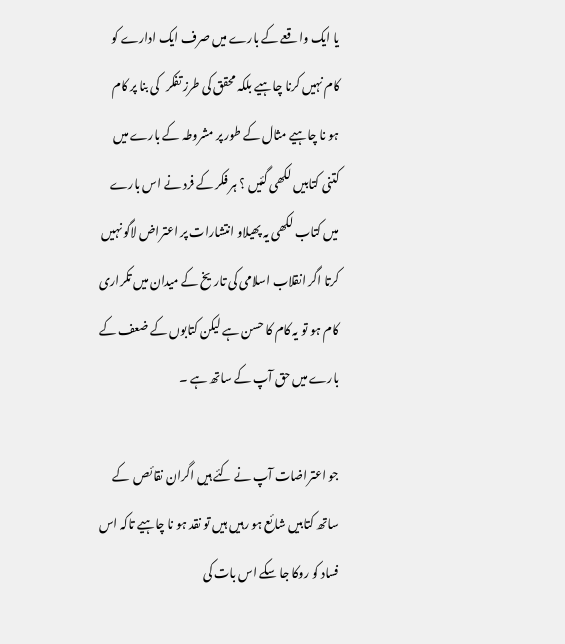یا ایک واقعے کے بارے میں صرف ایک ادارے کو  کام نہیں کرنا چاہیے بلکہ محقق کی طرز تفکر   کی بنا پر کام ہو نا چاہیے مثال کے طور پر مشروطہ کے بارے میں کتنی کتابیں لکھی گئیں ؟ ہر فکر کے فرد نے اس بارے میں کتاب لکھی یہ پھیلاو انتشارات پر اعتراض لاگو نہیں کرتا اگر انقلاب اسلامی کی تاریخ کے میدان میں تکراری کام ہو تو یہ کام کا حسن ہے لیکن کتابوں کے ضعف کے بارے میں حق آپ کے ساتھ ہے ۔

جو اعتراضات آپ نے کئے ہیں اگران نقائص  کے ساتھ کتابیں شائع ہو رہیں ہیں تو نقد ہو نا چاہیے تاکہ اس فساد کو روکا جا سکے اس بات کی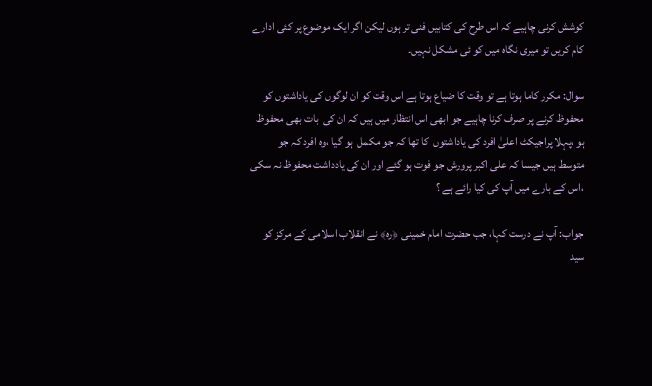کوشش کرنی چاہیے کہ اس طرح کی کتابیں فنی تر ہوں لیکن اگر ایک موضوع پر کئی ادارے کام کریں تو میری نگاہ میں کو ئی مشکل نہیں۔

سوال: مکرر کاما ہوتا ہے تو وقت کا ضیاع ہوتا ہے اس وقت کو ان لوگوں کی یاداشتوں کو محفوظ کرنے پر صرف کرنا چاہیے جو ابھی اس انتظار میں ہیں کہ ان کی  بات بھی محفوظ ہو ،پہلا پراجیکٹ اعلیٰ افرد کی یاداشتوں  کا تھا کہ جو مکمل  ہو گیا ،وہ افرد کہ جو متوسط ہیں جیسا کہ علی اکبر پرورش جو فوت ہو گئے اور ان کی یادداشت محفوظ نہ سکی ،اس کے بارے میں آپ کی کیا رائے ہے ؟

جواب: آپ نے درست کہا، جب حضرت امام خمینی ﴿رہ﴾ نے انقلاب اسلامی کے مرکز کو سید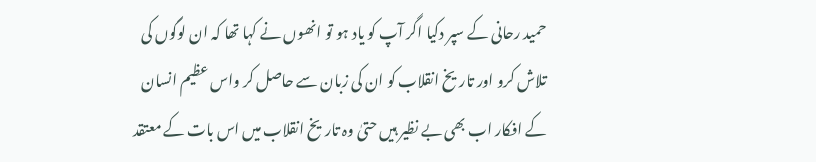حمید رحانی کے سپر دکیا اگر آپ کو یاد ہو تو انھوں نے کہا تھا کہ ان لوگوں کی تلاش کرو اور تاریخ انقلاب کو ان کی زبان سے حاصل کر واس عظیم انسان کے افکار اب بھی بے نظیر ہیں حتیٰ وہ تاریخ انقلاب میں اس بات کے معتقد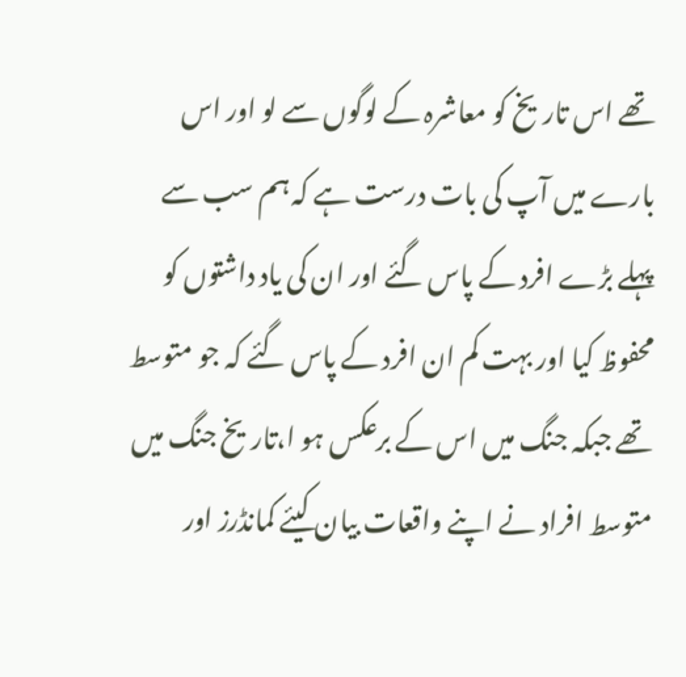تھے اس تاریخ کو معاشرہ کے لوگوں سے لو اور اس بارے میں آپ کی بات درست ہے کہ ہم سب سے پہلے بڑے افرد کے پاس گئے اور ان کی یاد داشتوں کو محفوظ کیا اور بہت کم ان افرد کے پاس گئے کہ جو متوسط تھے جبکہ جنگ میں اس کے برعکس ہو ا،تاریخ جنگ میں متوسط افراد نے اپنے واقعات بیان کیئے کمانڈرز اور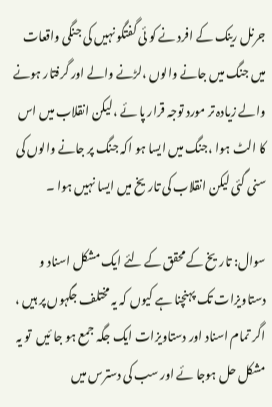جرنل رینک کے افرد نے کو ئی گفتگو نہیں کی جنگی واقعات میں جنگ میں جانے والوں ،لڑنے والے اور گرفتار ہونے والے زیادہ تر مورد توجہ قرار پا ئے ،لیکن انقلاب میں اس کا الٹ ہوا ،جنگ میں ایسا ہو اکہ جنگ پر جانے والوں کی سنی گئی لیکن انقلاب کی تاریخ میں ایسا نہیں ہوا ۔

سوال: تاریخ کے محقق کے لئے ایک مشکل اسناد و دستاویزات تک پہنچنا ہے کیوں کہ یہ مختلف جگہوں پر ہیں ، اگر تمام اسناد اور دستاویزات ایک جگہ جمع ہو جا ئیں  تو یہ مشکل حل ہوجا ئے اور سب کی دسترس میں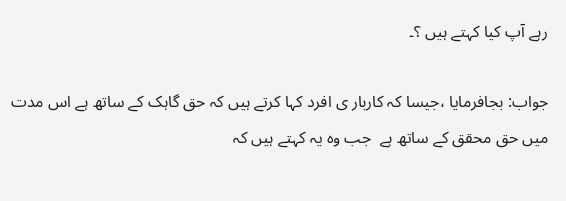رہے آپ کیا کہتے ہیں ؟۔

جواب: بجافرمایا ،جیسا کہ کاربار ی افرد کہا کرتے ہیں کہ حق گاہک کے ساتھ ہے اس مدت میں حق محقق کے ساتھ ہے  جب وہ یہ کہتے ہیں کہ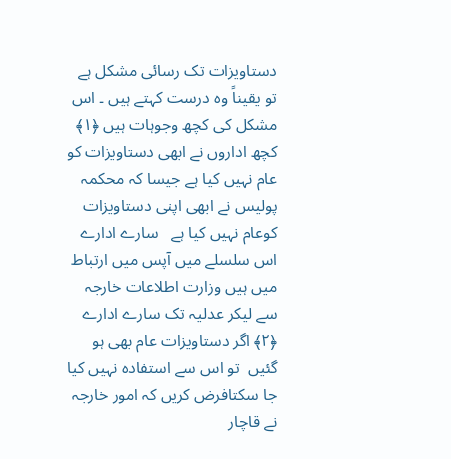دستاویزات تک رسائی مشکل ہے تو یقیناً وہ درست کہتے ہیں ۔ اس مشکل کی کچھ وجوہات ہیں ﴿١﴾ کچھ اداروں نے ابھی دستاویزات کو عام نہیں کیا ہے جیسا کہ محکمہ پولیس نے ابھی اپنی دستاویزات کوعام نہیں کیا ہے   سارے ادارے اس سلسلے میں آپس میں ارتباط میں ہیں وزارت اطلاعات خارجہ سے لیکر عدلیہ تک سارے ادارے  ﴿۲﴾ اگر دستاویزات عام بھی ہو گئیں  تو اس سے استفادہ نہیں کیا جا سکتافرض کریں کہ امور خارجہ نے قاچار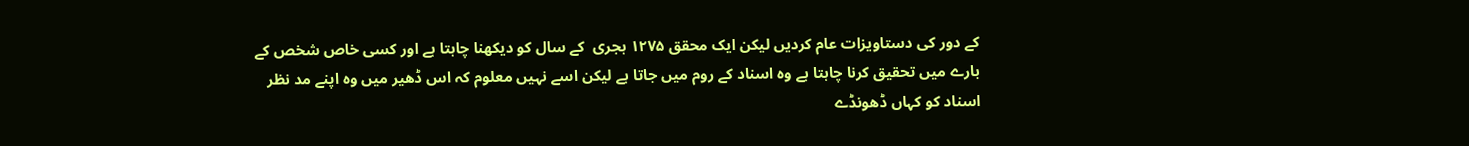کے دور کی دستاویزات عام کردیں لیکن ایک محقق ١۲۷۵ ہجری  کے سال کو دیکھنا چاہتا ہے اور کسی خاص شخص کے بارے میں تحقیق کرنا چاہتا ہے وہ اسناد کے روم میں جاتا ہے لیکن اسے نہیں معلوم کہ اس ڈھیر میں وہ اپنے مد نظر اسناد کو کہاں ڈھونڈے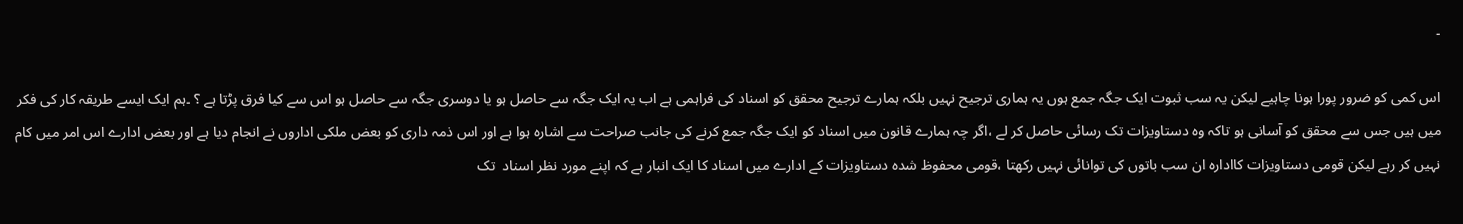۔

اس کمی کو ضرور پورا ہونا چاہیے لیکن یہ سب ثبوت ایک جگہ جمع ہوں یہ ہماری ترجیح نہیں بلکہ ہمارے ترجیح محقق کو اسناد کی فراہمی ہے اب یہ ایک جگہ سے حاصل ہو یا دوسری جگہ سے حاصل ہو اس سے کیا فرق پڑتا ہے ؟ ۔ہم ایک ایسے طریقہ کار کی فکر میں ہیں جس سے محقق کو آسانی ہو تاکہ وہ دستاویزات تک رسائی حاصل کر لے ،اگر چہ ہمارے قانون میں اسناد کو ایک جگہ جمع کرنے کی جانب صراحت سے اشارہ ہوا ہے اور اس ذمہ داری کو بعض ملکی اداروں نے انجام دیا ہے اور بعض ادارے اس امر میں کام نہیں کر رہے لیکن قومی دستاویزات کاادارہ ان سب باتوں کی توانائی نہیں رکھتا ،قومی محفوظ شدہ دستاویزات کے ادارے میں اسناد کا ایک انبار ہے کہ اپنے مورد نظر اسناد  تک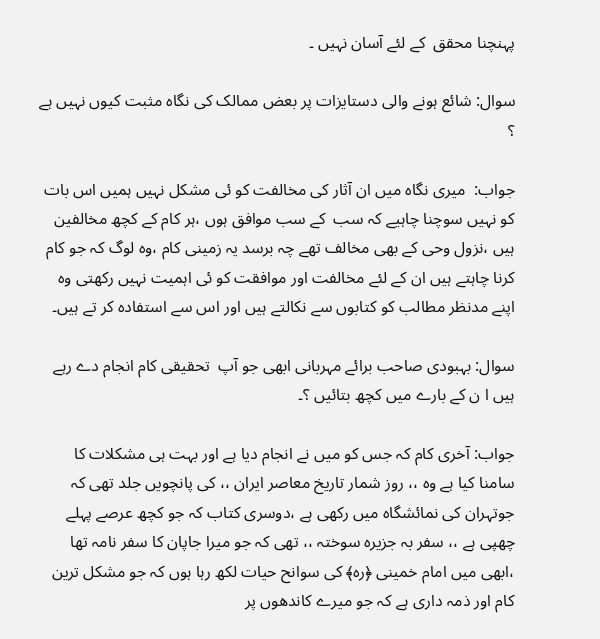پہنچنا محقق  کے لئے آسان نہیں ۔

سوال: شائع ہونے والی دستایزات پر بعض ممالک کی نگاہ مثبت کیوں نہیں ہے ؟

جواب:  میری نگاہ میں ان آثار کی مخالفت کو ئی مشکل نہیں ہمیں اس بات کو نہیں سوچنا چاہیے کہ سب  کے سب موافق ہوں ،ہر کام کے کچھ مخالفین ہیں ،نزول وحی کے بھی مخالف تھے چہ برسد یہ زمینی کام ،وہ لوگ کہ جو کام کرنا چاہتے ہیں ان کے لئے مخالفت اور موافقت کو ئی اہمیت نہیں رکھتی وہ  اپنے مدنظر مطالب کو کتابوں سے نکالتے ہیں اور اس سے استفادہ کر تے ہیں۔

سوال: بہبودی صاحب برائے مہربانی ابھی جو آپ  تحقیقی کام انجام دے رہے ہیں ا ن کے بارے میں کچھ بتائیں ؟۔

جواب: آخری کام کہ جس کو میں نے انجام دیا ہے اور بہت ہی مشکلات کا سامنا کیا ہے وہ ،، روز شمار تاریخ معاصر ایران ،، کی پانچویں جلد تھی کہ جوتہران کی نمائشگاہ میں رکھی ہے ،دوسری کتاب کہ جو کچھ عرصے پہلے چھپی ہے ،، سفر بہ جزیرہ سوختہ ،، تھی کہ جو میرا جاپان کا سفر نامہ تھا ،ابھی میں امام خمینی ﴿رہ﴾ کی سوانح حیات لکھ رہا ہوں کہ جو مشکل ترین کام اور ذمہ داری ہے کہ جو میرے کاندھوں پر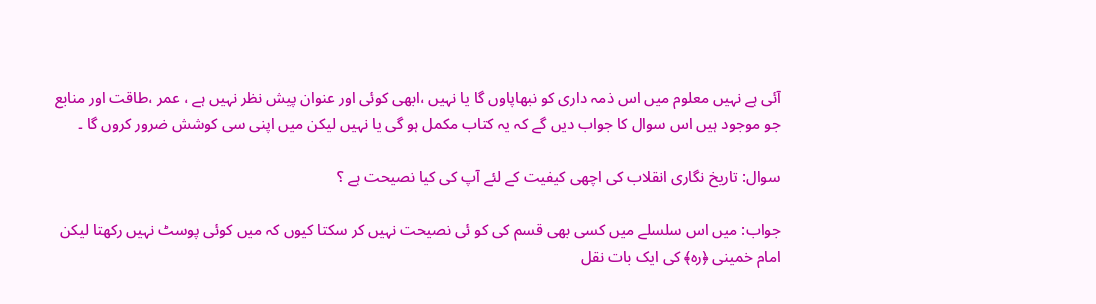آئی ہے نہیں معلوم میں اس ذمہ داری کو نبھاپاوں گا یا نہیں ،ابھی کوئی اور عنوان پیش نظر نہیں ہے ، عمر ،طاقت اور منابع جو موجود ہیں اس سوال کا جواب دیں گے کہ یہ کتاب مکمل ہو گی یا نہیں لیکن میں اپنی سی کوشش ضرور کروں گا ۔

سوال: تاریخ نگاری انقلاب کی اچھی کیفیت کے لئے آپ کی کیا نصیحت ہے ؟

جواب: میں اس سلسلے میں کسی بھی قسم کی کو ئی نصیحت نہیں کر سکتا کیوں کہ میں کوئی پوسٹ نہیں رکھتا لیکن امام خمینی ﴿رہ﴾ کی ایک بات نقل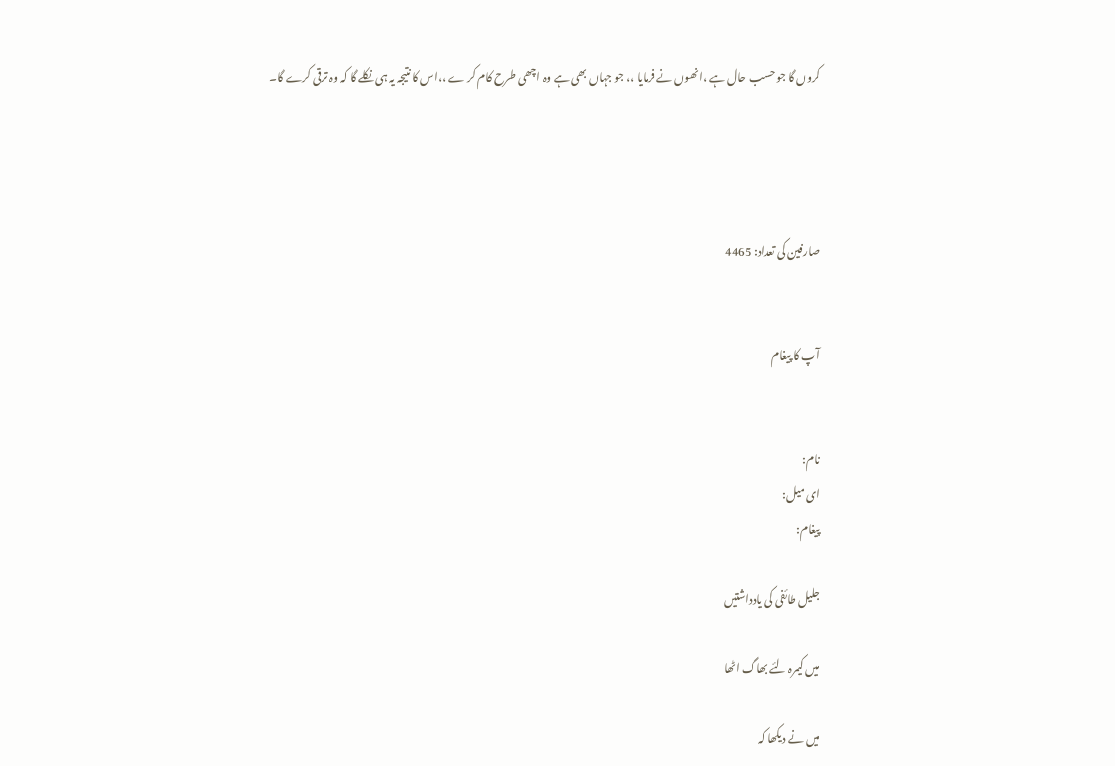کروں گا جو حسب حال ہے ،انھوں نے فرمایا ،، جو جہاں بھی ہے وہ اچھی طرح کام کر ے ،،اس کا نتیجہ یہ ہی نکلے گا کہ وہ ترقی کرے گا۔




صارفین کی تعداد: 4465


آپ کا پیغام


نام:
ای میل:
پیغام:

جلیل طائفی کی یادداشتیں

میں کیمرہ لئے بھاگ اٹھا

میں نے دیکھا کہ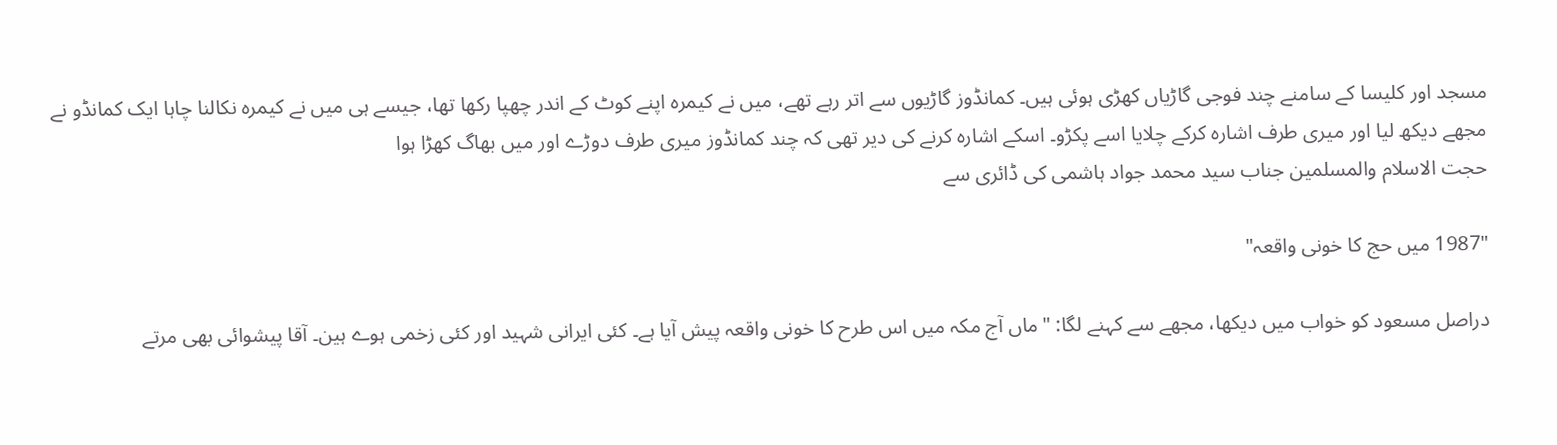مسجد اور کلیسا کے سامنے چند فوجی گاڑیاں کھڑی ہوئی ہیں۔ کمانڈوز گاڑیوں سے اتر رہے تھے، میں نے کیمرہ اپنے کوٹ کے اندر چھپا رکھا تھا، جیسے ہی میں نے کیمرہ نکالنا چاہا ایک کمانڈو نے مجھے دیکھ لیا اور میری طرف اشارہ کرکے چلایا اسے پکڑو۔ اسکے اشارہ کرنے کی دیر تھی کہ چند کمانڈوز میری طرف دوڑے اور میں بھاگ کھڑا ہوا
حجت الاسلام والمسلمین جناب سید محمد جواد ہاشمی کی ڈائری سے

"1987 میں حج کا خونی واقعہ"

دراصل مسعود کو خواب میں دیکھا، مجھے سے کہنے لگا: "ماں آج مکہ میں اس طرح کا خونی واقعہ پیش آیا ہے۔ کئی ایرانی شہید اور کئی زخمی ہوے ہین۔ آقا پیشوائی بھی مرتے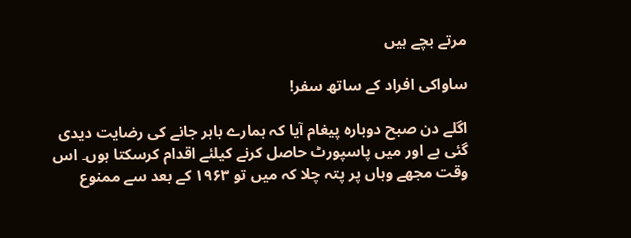مرتے بچے ہیں

ساواکی افراد کے ساتھ سفر!

اگلے دن صبح دوبارہ پیغام آیا کہ ہمارے باہر جانے کی رضایت دیدی گئی ہے اور میں پاسپورٹ حاصل کرنے کیلئے اقدام کرسکتا ہوں۔ اس وقت مجھے وہاں پر پتہ چلا کہ میں تو ۱۹۶۳ کے بعد سے ممنوع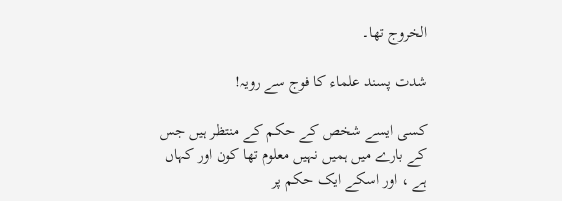الخروج تھا۔

شدت پسند علماء کا فوج سے رویہ!

کسی ایسے شخص کے حکم کے منتظر ہیں جس کے بارے میں ہمیں نہیں معلوم تھا کون اور کہاں ہے ، اور اسکے ایک حکم پر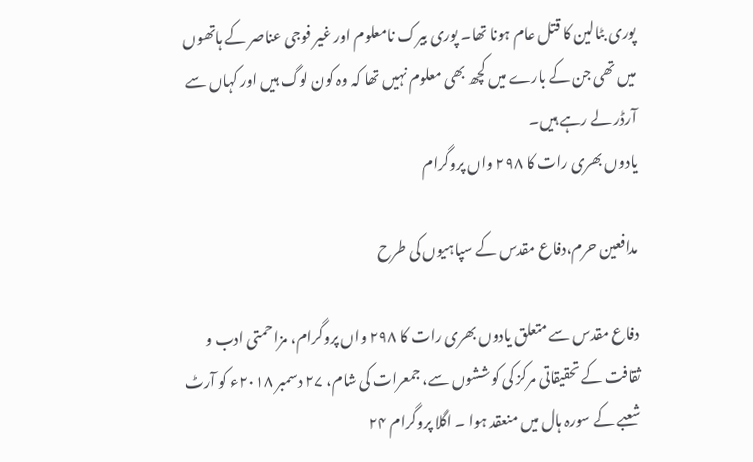پوری بٹالین کا قتل عام ہونا تھا۔ پوری بیرک نامعلوم اور غیر فوجی عناصر کے ہاتھوں میں تھی جن کے بارے میں کچھ بھی معلوم نہیں تھا کہ وہ کون لوگ ہیں اور کہاں سے آرڈر لے رہے ہیں۔
یادوں بھری رات کا ۲۹۸ واں پروگرام

مدافعین حرم،دفاع مقدس کے سپاہیوں کی طرح

دفاع مقدس سے متعلق یادوں بھری رات کا ۲۹۸ واں پروگرام، مزاحمتی ادب و ثقافت کے تحقیقاتی مرکز کی کوششوں سے، جمعرات کی شام، ۲۷ دسمبر ۲۰۱۸ء کو آرٹ شعبے کے سورہ ہال میں منعقد ہوا ۔ اگلا پروگرام ۲۴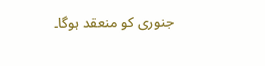جنوری کو منعقد ہوگا۔